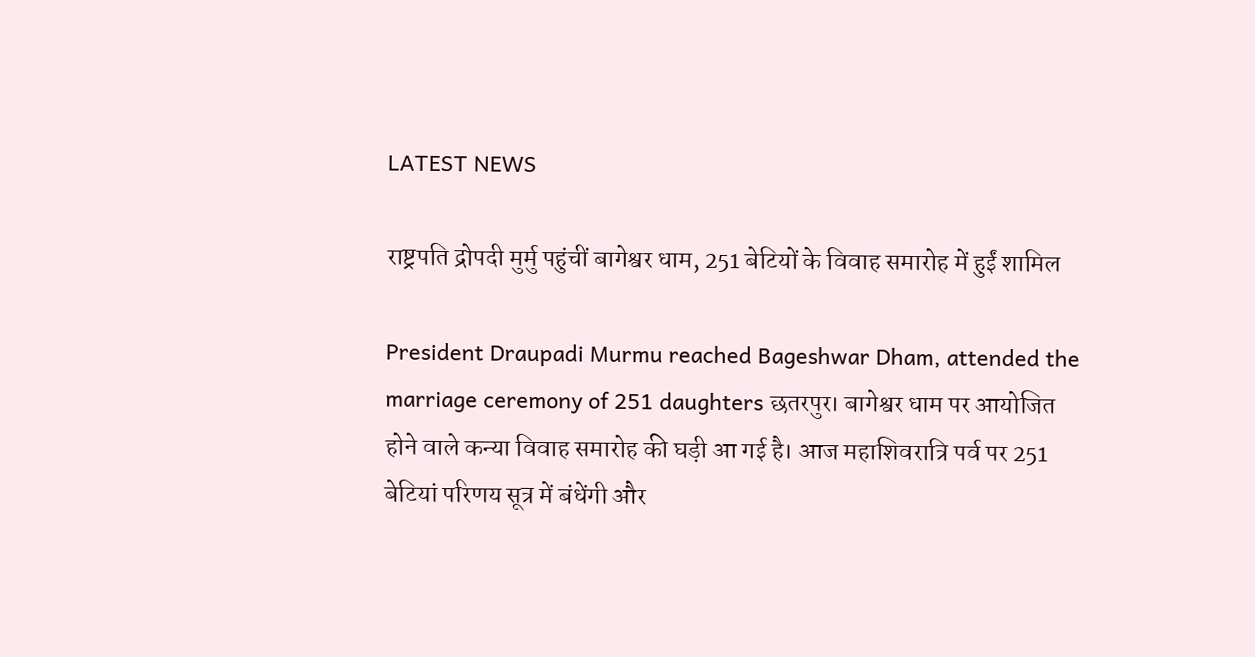LATEST NEWS

राष्ट्रपति द्रोपदी मुर्मु पहुंचीं बागेश्वर धाम, 251 बेटियों के विवाह समारोह में हुईं शामिल

President Draupadi Murmu reached Bageshwar Dham, attended the marriage ceremony of 251 daughters छतरपुर। बागेश्वर धाम पर आयोजित होने वाले कन्या विवाह समारोह की घड़ी आ गई है। आज महाशिवरात्रि पर्व पर 251 बेटियां परिणय सूत्र में बंधेंगी और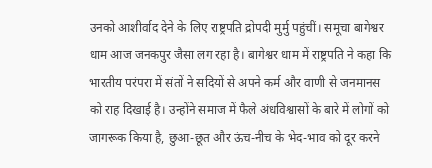उनको आशीर्वाद देने के लिए राष्ट्रपति द्रोपदी मुर्मु पहुंचीं। समूचा बागेश्वर धाम आज जनकपुर जैसा लग रहा है। बागेश्वर धाम में राष्ट्रपति ने कहा कि भारतीय परंपरा में संतों ने सदियों से अपने कर्म और वाणी से जनमानस को राह दिखाई है। उन्होंने समाज में फैले अंधविश्वासों के बारे में लोगों को जागरूक किया है, छुआ-छूत और ऊंच-नीच के भेद-भाव को दूर करने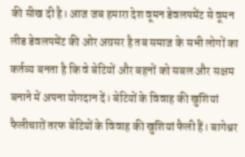की सीख दी है। आज जब हमारा देश वूमन डेवलपमेंट से वूमन लीड डेवलपमेंट की ओर अग्रसर है तब समाज के सभी लोगों का कर्तव्य बनता है कि वे बेटियों और बहनों को सबल और सक्षम बनाने में अपना योगदान दें। बेटियों के विवाह की खुशियां फैलीचारों तरफ बेटियों के विवाह की खुशियां फैली हैं। बागेश्वर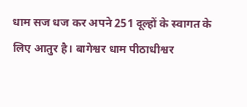धाम सज धज कर अपने 251 दूल्हों के स्वागत के लिए आतुर है। बागेश्वर धाम पीठाधीश्वर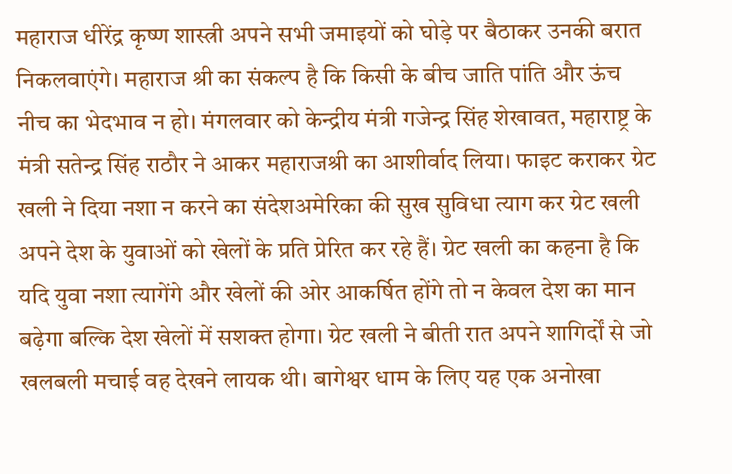महाराज धीरेंद्र कृष्ण शास्त्री अपने सभी जमाइयों को घोड़े पर बैठाकर उनकी बरात निकलवाएंगे। महाराज श्री का संकल्प है कि किसी के बीच जाति पांति और ऊंच नीच का भेदभाव न हो। मंगलवार को केन्द्रीय मंत्री गजेन्द्र सिंह शेखावत, महाराष्ट्र के मंत्री सतेन्द्र सिंह राठौर ने आकर महाराजश्री का आशीर्वाद लिया। फाइट कराकर ग्रेट खली ने दिया नशा न करने का संदेशअमेरिका की सुख सुविधा त्याग कर ग्रेट खली अपने देश के युवाओं को खेलों के प्रति प्रेरित कर रहे हैं। ग्रेट खली का कहना है कि यदि युवा नशा त्यागेंगे और खेलों की ओर आकर्षित होंगे तो न केवल देश का मान बढ़ेगा बल्कि देश खेलों में सशक्त होगा। ग्रेट खली ने बीती रात अपने शागिर्दों से जो खलबली मचाई वह देखने लायक थी। बागेश्वर धाम के लिए यह एक अनोखा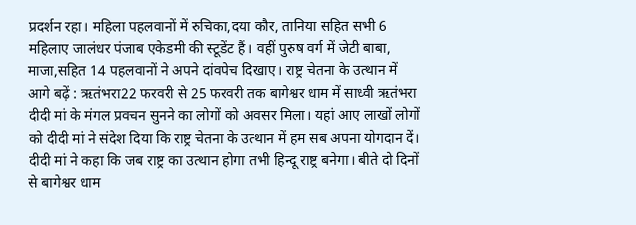प्रदर्शन रहा। महिला पहलवानों में रुचिका,दया कौर, तानिया सहित सभी 6 महिलाए जालंधर पंजाब एकेडमी की स्टूडेंट हैं। वहीं पुरुष वर्ग में जेटी बाबा, माजा,सहित 14 पहलवानों ने अपने दांवपेच दिखाए। राष्ट्र चेतना के उत्थान में आगे बढ़ें : ऋतंभरा22 फरवरी से 25 फरवरी तक बागेश्वर धाम में साध्वी ऋतंभरा दीदी मां के मंगल प्रवचन सुनने का लोगों को अवसर मिला। यहां आए लाखों लोगों को दीदी मां ने संदेश दिया कि राष्ट्र चेतना के उत्थान में हम सब अपना योगदान दें। दीदी मां ने कहा कि जब राष्ट्र का उत्थान होगा तभी हिन्दू राष्ट्र बनेगा। बीते दो दिनों से बागेश्वर धाम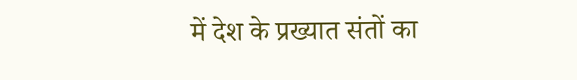में देश के प्रख्यात संतों का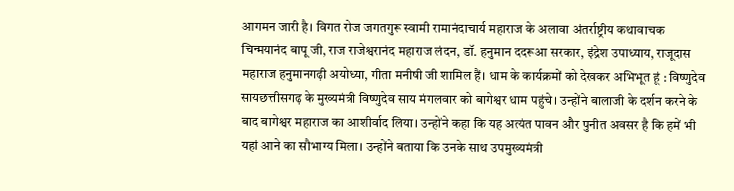आगमन जारी है। विगत रोज जगतगुरू स्वामी रामानंदाचार्य महाराज के अलावा अंतर्राष्ट्रीय कथावाचक चिन्मयानंद बापू जी, राज राजेश्वरानंद महाराज लंदन, डॉ. हनुमान ददरूआ सरकार, इंद्रेश उपाध्याय, राजूदास महाराज हनुमानगढ़ी अयोध्या, गीता मनीषी जी शामिल हैं। धाम के कार्यक्रमों को देखकर अभिभूत हूं : विष्णुदेव सायछत्तीसगढ़ के मुख्यमंत्री विष्णुदेव साय मंगलवार को बागेश्वर धाम पहुंचे। उन्होंने बालाजी के दर्शन करने के बाद बागेश्वर महाराज का आशीर्वाद लिया। उन्होंने कहा कि यह अत्यंत पावन और पुनीत अवसर है कि हमें भी यहां आने का सौभाग्य मिला। उन्होंने बताया कि उनके साथ उपमुख्यमंत्री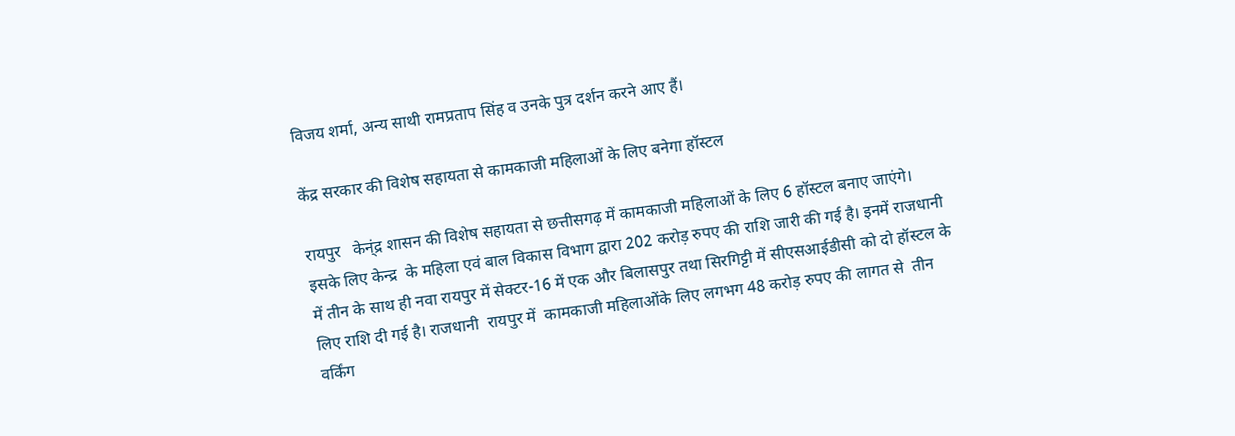विजय शर्मा, अन्य साथी रामप्रताप सिंह व उनके पुत्र दर्शन करने आए हैं।

केंद्र सरकार की विशेष सहायता से कामकाजी महिलाओं के लिए बनेगा हॉस्टल

रायपुर   केन्ंद्र शासन की विशेष सहायता से छत्तीसगढ़ में कामकाजी महिलाओं के लिए 6 हॉस्टल बनाए जाएंगे। इसके लिए केन्द्र  के महिला एवं बाल विकास विभाग द्वारा 202 करोड़ रुपए की राशि जारी की गई है। इनमें राजधानी में तीन के साथ ही नवा रायपुर में सेक्टर-16 में एक और बिलासपुर तथा सिरगिट्टी में सीएसआईडीसी को दो हॉस्टल के लिए राशि दी गई है। राजधानी  रायपुर में  कामकाजी महिलाओंके लिए लगभग 48 करोड़ रुपए की लागत से  तीन वर्किंग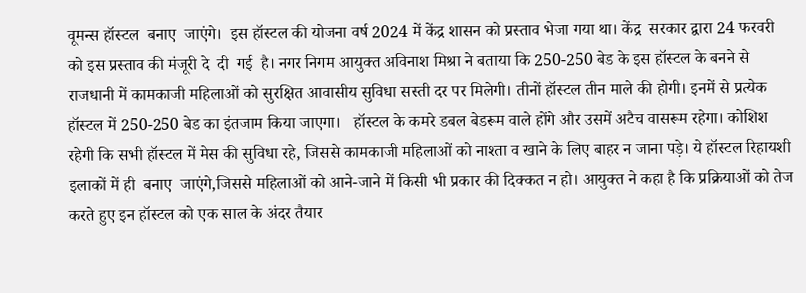वूमन्स हॉस्टल  बनाए  जाएंगे।  इस हॉस्टल की योजना वर्ष 2024 में केंद्र शासन को प्रस्ताव भेजा गया था। केंद्र  सरकार द्वारा 24 फरवरी को इस प्रस्ताव की मंजूरी दे  दी  गई  है। नगर निगम आयुक्त अविनाश मिश्रा ने बताया कि 250-250 बेड के इस हॉस्टल के बनने से राजधानी में कामकाजी महिलाओं को सुरक्षित आवासीय सुविधा सस्ती दर पर मिलेगी। तीनों हॉस्टल तीन माले की होगी। इनमें से प्रत्येक हॉस्टल में 250-250 बेड का इंतजाम किया जाएगा।   हॉस्टल के कमरे डबल बेडरूम वाले होंगे और उसमें अटैच वासरूम रहेगा। कोशिश रहेगी कि सभी हॉस्टल में मेस की सुविधा रहे, जिससे कामकाजी महिलाओं को नाश्ता व खाने के लिए बाहर न जाना पड़े। ये हॉस्टल रिहायशी इलाकों में ही  बनाए  जाएंगे,जिससे महिलाओं को आने-जाने में किसी भी प्रकार की दिक्कत न हो। आयुक्त ने कहा है कि प्रक्रियाओं को तेज करते हुए इन हॉस्टल को एक साल के अंदर तैयार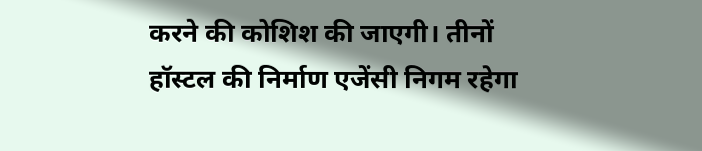करने की कोशिश की जाएगी। तीनों हॉस्टल की निर्माण एजेंसी निगम रहेगा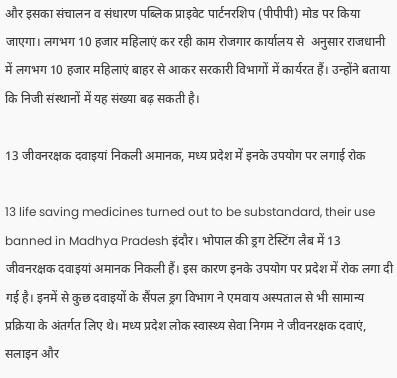और इसका संचालन व संधारण पब्लिक प्राइवेट पार्टनरशिप (पीपीपी) मोड पर किया जाएगा। लगभग 10 हजार महिलाएं कर रही काम रोजगार कार्यालय से  अनुसार राजधानी में लगभग 10 हजार महिलाएं बाहर से आकर सरकारी विभागों में कार्यरत हैं। उन्होंने बताया कि निजी संस्थानों में यह संख्या बढ़ सकती है।

13 जीवनरक्षक दवाइयां निकली अमानक, मध्य प्रदेश में इनके उपयोग पर लगाई रोक

13 life saving medicines turned out to be substandard, their use banned in Madhya Pradesh इंदौर। भोपाल की ड्रग टेस्टिंग लैब में 13 जीवनरक्षक दवाइयां अमानक निकली हैं। इस कारण इनके उपयोग पर प्रदेश में रोक लगा दी गई है। इनमें से कुछ दवाइयों के सैंपल ड्रग विभाग ने एमवाय अस्पताल से भी सामान्य प्रक्रिया के अंतर्गत लिए थे। मध्य प्रदेश लोक स्वास्थ्य सेवा निगम ने जीवनरक्षक दवाएं, सलाइन और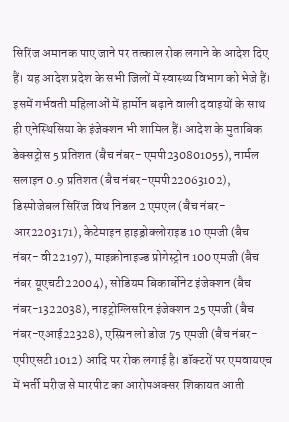सिरिंज अमानक पाए जाने पर तत्काल रोक लगाने के आदेश दिए हैं। यह आदेश प्रदेश के सभी जिलों में स्वास्थ्य विभाग को भेजे हैं। इसमें गर्भवती महिलाओं में हार्मोन बढ़ाने वाली दवाइयों के साथ ही एनेस्थिसिया के इंजेक्शन भी शामिल हैं। आदेश के मुताबिक डेक्सट्रोस 5 प्रतिशत (बैच नंबर- एमपी230801055), नार्मल सलाइन 0.9 प्रतिशत (बैच नंबर-एमपी22063102), डिस्पोजेबल सिरिंज विथ निडल 2 एमएल (बैच नंबर- आर2203171), केटेमाइन हाइड्रोक्लोराइड 10 एमजी (बैच नंबर- वी22197), माइक्रोनाइज्ड प्रोगेस्ट्रोन 100 एमजी (बैच नंबर यूएचटी22004), सोडियम बिकार्बोनेट इंजेक्शन (बैच नंबर-1322038), नाइट्रोग्लिसरिन इंजेक्शन 25 एमजी (बैच नंबर-एआई22328), एस्प्रिन लो डोज 75 एमजी (बैच नंबर-एपीएसटी1012) आदि पर रोक लगाई है। डॉक्टरों पर एमवायएच में भर्ती मरीज से मारपीट का आरोपअक्सर शिकायत आती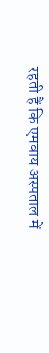रहती हैं कि एमवाय अस्पताल में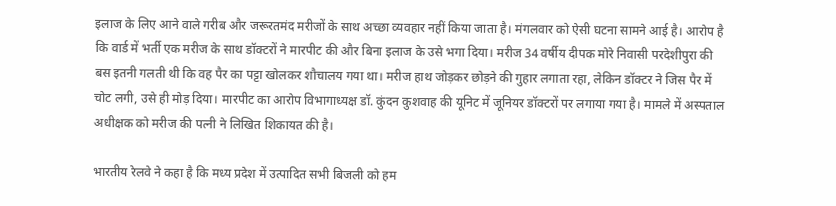इलाज के लिए आने वाले गरीब और जरूरतमंद मरीजों के साथ अच्छा व्यवहार नहीं किया जाता है। मंगलवार को ऐसी घटना सामने आई है। आरोप है कि वार्ड में भर्ती एक मरीज के साथ डॉक्टरों ने मारपीट की और बिना इलाज के उसे भगा दिया। मरीज 34 वर्षीय दीपक मोरे निवासी परदेशीपुरा की बस इतनी गलती थी कि वह पैर का पट्टा खोलकर शौचालय गया था। मरीज हाथ जोड़कर छोड़ने की गुहार लगाता रहा, लेकिन डॉक्टर ने जिस पैर में चोट लगी, उसे ही मोड़ दिया। मारपीट का आरोप विभागाध्यक्ष डॉ. कुंदन कुशवाह की यूनिट में जूनियर डॉक्टरों पर लगाया गया है। मामले में अस्पताल अधीक्षक को मरीज की पत्नी ने लिखित शिकायत की है।

भारतीय रेलवे ने कहा है कि मध्य प्रदेश में उत्पादित सभी बिजली को हम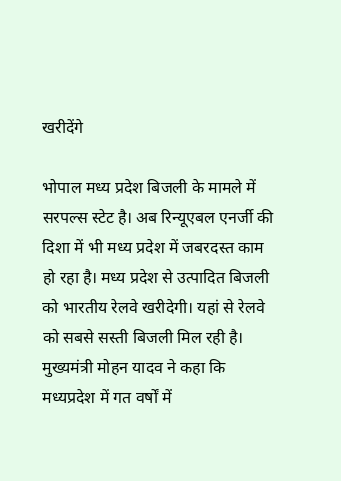खरीदेंगे

भोपाल मध्य प्रदेश बिजली के मामले में सरपल्स स्टेट है। अब रिन्यूएबल एनर्जी की दिशा में भी मध्य प्रदेश में जबरदस्त काम हो रहा है। मध्य प्रदेश से उत्पादित बिजली को भारतीय रेलवे खरीदेगी। यहां से रेलवे को सबसे सस्ती बिजली मिल रही है। मुख्यमंत्री मोहन यादव ने कहा कि मध्यप्रदेश में गत वर्षों में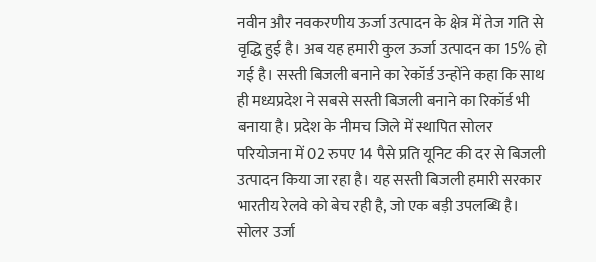नवीन और नवकरणीय ऊर्जा उत्पादन के क्षेत्र में तेज गति से वृद्धि हुई है। अब यह हमारी कुल ऊर्जा उत्पादन का 15% हो गई है। सस्ती बिजली बनाने का रेकॉर्ड उन्होंने कहा कि साथ ही मध्यप्रदेश ने सबसे सस्ती बिजली बनाने का रिकॉर्ड भी बनाया है। प्रदेश के नीमच जिले में स्थापित सोलर परियोजना में 02 रुपए 14 पैसे प्रति यूनिट की दर से बिजली उत्पादन किया जा रहा है। यह सस्ती बिजली हमारी सरकार भारतीय रेलवे को बेच रही है, जो एक बड़ी उपलब्धि है। सोलर उर्जा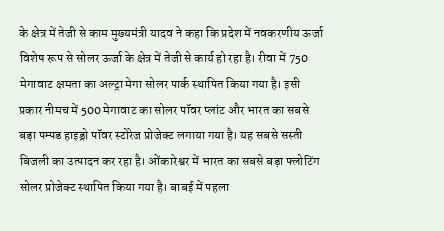के क्षेत्र में तेजी से काम मुख्यमंत्री यादव ने कहा कि प्रदेश में नवकरणीय ऊर्जा विशेष रूप से सोलर ऊर्जा के क्षेत्र में तेजी से कार्य हो रहा है। रीवा में 750 मेगावाट क्षमता का अल्ट्रा मेगा सोलर पार्क स्थापित किया गया है। इसी प्रकार नीमच में 500 मेगावाट का सोलर पॉवर प्लांट और भारत का सबसे बड़ा पम्पड हाइड्रो पॉवर स्टोरेज प्रोजेक्ट लगाया गया है। यह सबसे सस्ती बिजली का उत्पादन कर रहा है। ओंकारेश्वर में भारत का सबसे बड़ा फ्लोटिंग सोलर प्रोजेक्ट स्थापित किया गया है। बाबई में पहला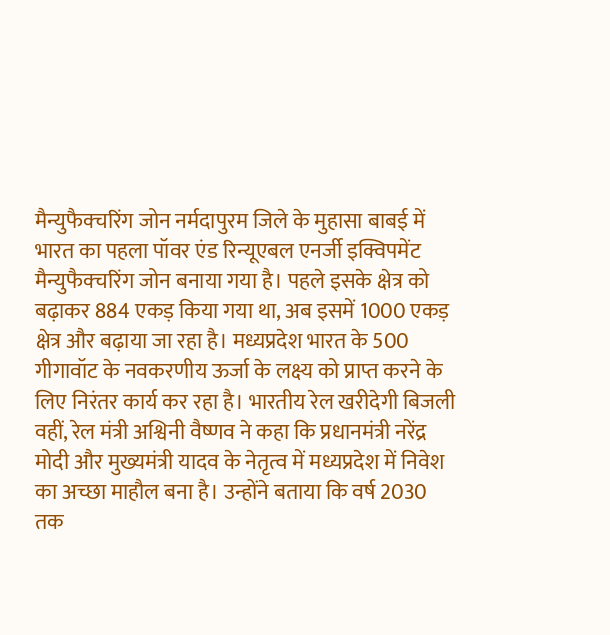मैन्युफैक्चरिंग जोन नर्मदापुरम जिले के मुहासा बाबई में भारत का पहला पॉवर एंड रिन्यूएबल एनर्जी इक्विपमेंट मैन्युफैक्चरिंग जोन बनाया गया है। पहले इसके क्षेत्र को बढ़ाकर 884 एकड़ किया गया था, अब इसमें 1000 एकड़ क्षेत्र और बढ़ाया जा रहा है। मध्यप्रदेश भारत के 500 गीगावॉट के नवकरणीय ऊर्जा के लक्ष्य को प्राप्त करने के लिए निरंतर कार्य कर रहा है। भारतीय रेल खरीदेगी बिजली वहीं, रेल मंत्री अश्विनी वैष्णव ने कहा कि प्रधानमंत्री नरेंद्र मोदी और मुख्यमंत्री यादव के नेतृत्व में मध्यप्रदेश में निवेश का अच्छा माहौल बना है। उन्होंने बताया कि वर्ष 2030 तक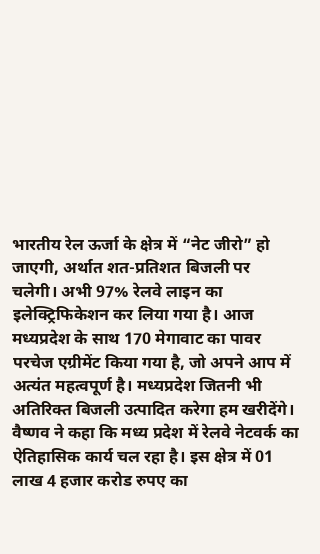भारतीय रेल ऊर्जा के क्षेत्र में “नेट जीरो” हो जाएगी, अर्थात शत-प्रतिशत बिजली पर चलेगी। अभी 97% रेलवे लाइन का इलेक्ट्रिफिकेशन कर लिया गया है। आज मध्यप्रदेश के साथ 170 मेगावाट का पावर परचेज एग्रीमेंट किया गया है, जो अपने आप में अत्यंत महत्वपूर्ण है। मध्यप्रदेश जितनी भी अतिरिक्त बिजली उत्पादित करेगा हम खरीदेंगे। वैष्णव ने कहा कि मध्य प्रदेश में रेलवे नेटवर्क का ऐतिहासिक कार्य चल रहा है। इस क्षेत्र में 01 लाख 4 हजार करोड रुपए का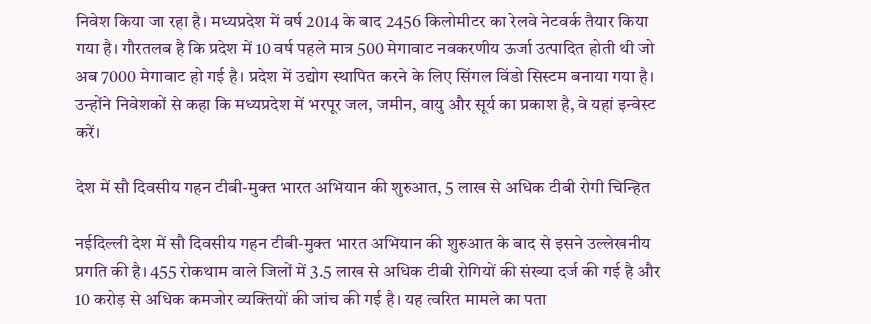निवेश किया जा रहा है। मध्यप्रदेश में वर्ष 2014 के बाद 2456 किलोमीटर का रेलवे नेटवर्क तैयार किया गया है। गौरतलब है कि प्रदेश में 10 वर्ष पहले मात्र 500 मेगावाट नवकरणीय ऊर्जा उत्पादित होती थी जो अब 7000 मेगावाट हो गई है। प्रदेश में उद्योग स्थापित करने के लिए सिंगल विंडो सिस्टम बनाया गया है। उन्होंने निवेशकों से कहा कि मध्यप्रदेश में भरपूर जल, जमीन, वायु और सूर्य का प्रकाश है, वे यहां इन्वेस्ट करें।

देश में सौ दिवसीय गहन टीबी-मुक्त भारत अभियान की शुरुआत, 5 लाख से अधिक टीबी रोगी चिन्हित

नईदिल्ली देश में सौ दिवसीय गहन टीबी-मुक्त भारत अभियान की शुरुआत के बाद से इसने उल्लेखनीय प्रगति की है। 455 रोकथाम वाले जिलों में 3.5 लाख से अधिक टीबी रोगियों की संख्‍या दर्ज की गई है और 10 करोड़ से अधिक कमजोर व्यक्तियों की जांच की गई है। यह त्वरित मामले का पता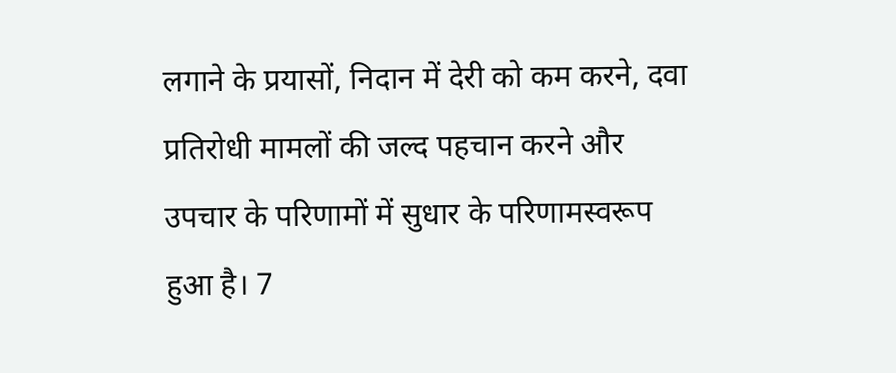लगाने के प्रयासों, निदान में देरी को कम करने, दवा प्रतिरोधी मामलों की जल्द पहचान करने और उपचार के परिणामों में सुधार के परिणामस्वरूप हुआ है। 7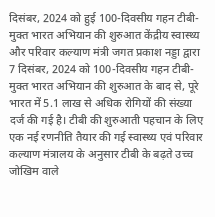दिसंबर, 2024 को हुई 100-दिवसीय गहन टीबी-मुक्त भारत अभियान की शुरुआत केंद्रीय स्वास्थ्य और परिवार कल्याण मंत्री जगत प्रकाश नड्डा द्वारा 7 दिसंबर, 2024 को 100-दिवसीय गहन टीबी-मुक्त भारत अभियान की शुरुआत के बाद से, पूरे भारत में 5.1 लाख से अधिक रोगियों की संख्‍या दर्ज की गई है। टीबी की शुरुआती पहचान के लिए एक नई रणनीति तैयार की गई स्‍वास्‍थ्‍य एवं परिवार कल्‍याण मंत्रालय के अनुसार टीबी के बढ़ते उच्च जोखिम वाले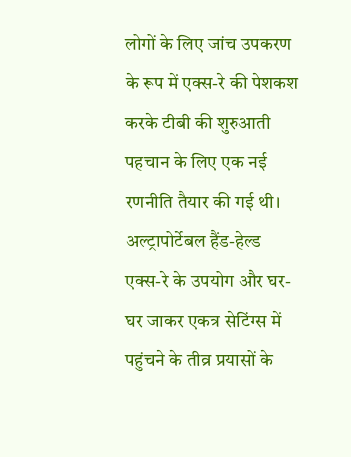लोगों के लिए जांच उपकरण के रूप में एक्स-रे की पेशकश करके टीबी की शुरुआती पहचान के लिए एक नई रणनीति तैयार की गई थी। अल्ट्रापोर्टेबल हैंड-हेल्ड एक्स-रे के उपयोग और घर-घर जाकर एकत्र सेटिंग्स में पहुंचने के तीव्र प्रयासों के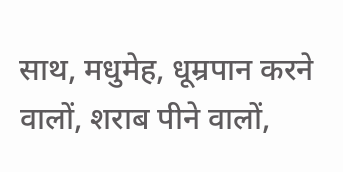साथ, मधुमेह, धूम्रपान करने वालों, शराब पीने वालों,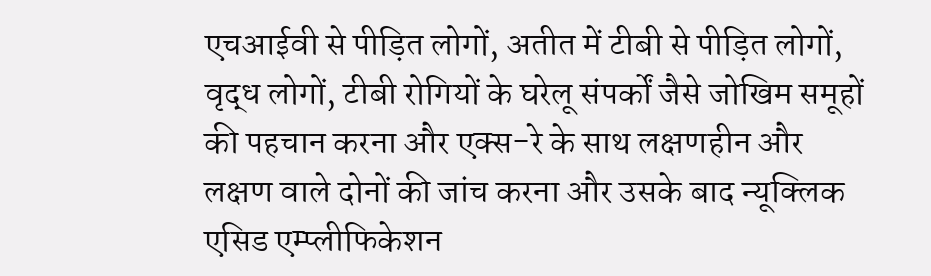एचआईवी से पीड़ित लोगों, अतीत में टीबी से पीड़ित लोगों, वृद्ध लोगों, टीबी रोगियों के घरेलू संपर्कों जैसे जोखिम समूहों की पहचान करना और एक्स-रे के साथ लक्षणहीन और लक्षण वाले दोनों की जांच करना और उसके बाद न्यूक्लिक एसिड एम्प्लीफिकेशन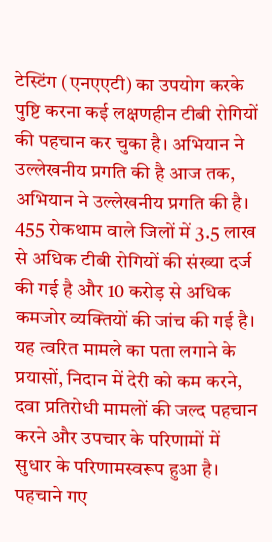टेस्टिंग (एनएएटी) का उपयोग करके पुष्टि करना कई लक्षणहीन टीबी रोगियों की पहचान कर चुका है। अभियान ने उल्लेखनीय प्रगति की है आज तक, अभियान ने उल्लेखनीय प्रगति की है। 455 रोकथाम वाले जिलों में 3.5 लाख से अधिक टीबी रोगियों की संख्‍या दर्ज की गई है और 10 करोड़ से अधिक कमजोर व्यक्तियों की जांच की गई है। यह त्वरित मामले का पता लगाने के प्रयासों, निदान में देरी को कम करने, दवा प्रतिरोधी मामलों की जल्द पहचान करने और उपचार के परिणामों में सुधार के परिणामस्वरूप हुआ है। पहचाने गए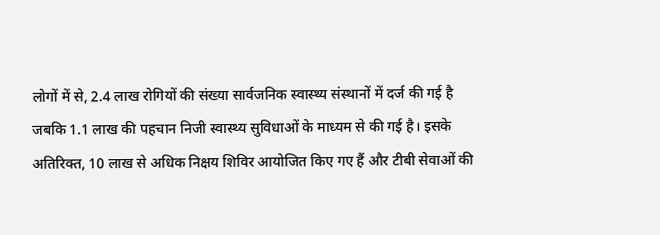लोगों में से, 2.4 लाख रोगियों की संख्‍या सार्वजनिक स्वास्थ्य संस्थानों में दर्ज की गई है जबकि 1.1 लाख की पहचान निजी स्वास्थ्य सुविधाओं के माध्यम से की गई है। इसके अतिरिक्त, 10 लाख से अधिक निक्षय शिविर आयोजित किए गए हैं और टीबी सेवाओं की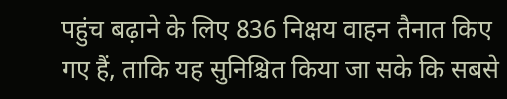पहुंच बढ़ाने के लिए 836 निक्षय वाहन तैनात किए गए हैं, ताकि यह सुनिश्चित किया जा सके कि सबसे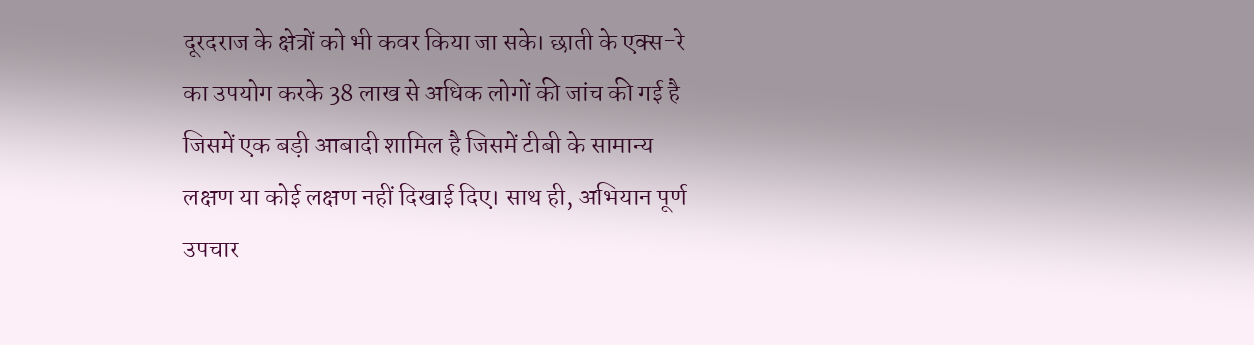दूरदराज के क्षेत्रों को भी कवर किया जा सके। छाती के एक्स-रे का उपयोग करके 38 लाख से अधिक लोगों की जांच की गई है जिसमें एक बड़ी आबादी शामिल है जिसमें टीबी के सामान्य लक्षण या कोई लक्षण नहीं दिखाई दिए। साथ ही, अभियान पूर्ण उपचार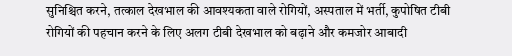सुनिश्चित करने, तत्काल देखभाल की आवश्यकता वाले रोगियों, अस्पताल में भर्ती, कुपोषित टीबी रोगियों की पहचान करने के लिए अलग टीबी देखभाल को बढ़ाने और कमजोर आबादी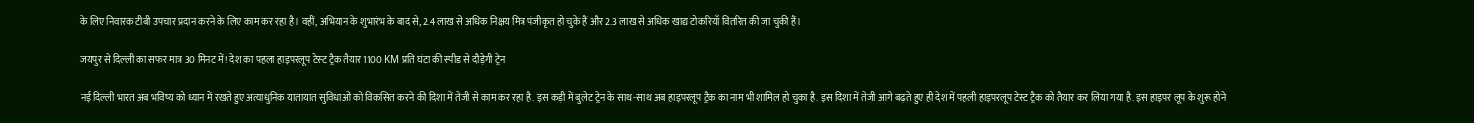के लिए निवारक टीबी उपचार प्रदान करने के लिए काम कर रहा है। वहीं, अभियान के शुभारंभ के बाद से, 2.4 लाख से अधिक निक्षय मित्र पंजीकृत हो चुके हैं और 2.3 लाख से अधिक खाद्य टोकरियाँ वितरित की जा चुकी हैं।

जयपुर से दिल्‍ली का सफर मात्र 30 मिनट में! देश का पहला हाइपरलूप टेस्‍ट ट्रैक तैयार1100 KM प्रति घंटा की स्पीड से दौड़ेगी ट्रेन

नई दिल्ली भारत अब भविष्य को ध्यान में रखते हुए अत्याधुनिक यातायात सुविधाओं को विकसित करने की दिशा में तेजी से काम कर रहा है. इस कड़ी में बुलेट ट्रेन के साथ-साथ अब हाइपरलूप ट्रैक का नाम भी शामिल हो चुका है. इस दिशा में तेजी आगे बढ़ते हुए ही देश में पहली हाइपरलूप टेस्ट ट्रैक को तैयार कर लिया गया है. इस हाइपर लूप के शुरू होने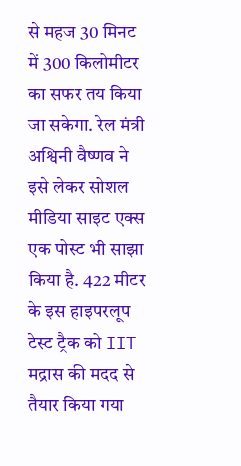से महज 30 मिनट में 300 किलोमीटर का सफर तय किया जा सकेगा. रेल मंत्री अश्विनी वैष्णव ने इसे लेकर सोशल मीडिया साइट एक्स एक पोस्ट भी साझा किया है. 422 मीटर के इस हाइपरलूप टेस्ट ट्रैक को IIT मद्रास की मदद से तैयार किया गया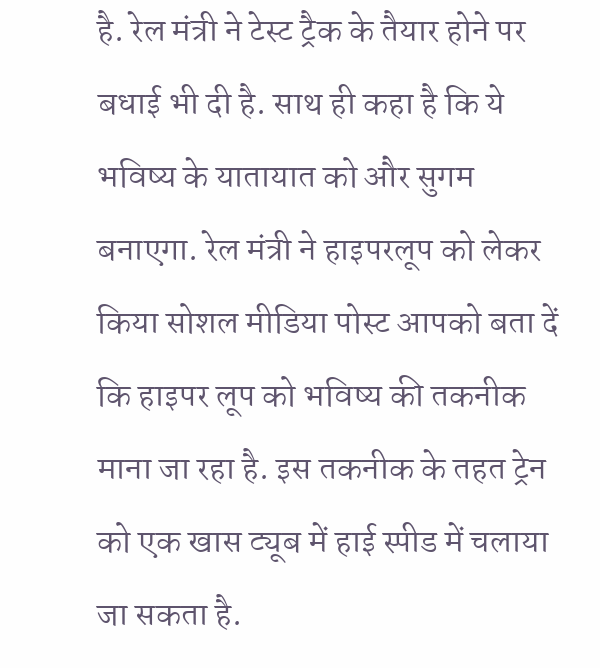है. रेल मंत्री ने टेस्ट ट्रैक के तैयार होने पर बधाई भी दी है. साथ ही कहा है कि ये भविष्य के यातायात को और सुगम बनाएगा. रेल मंत्री ने हाइपरलूप को लेकर किया सोशल मीडिया पोस्ट आपको बता दें कि हाइपर लूप को भविष्य की तकनीक माना जा रहा है. इस तकनीक के तहत ट्रेन को एक खास ट्यूब में हाई स्पीड में चलाया जा सकता है.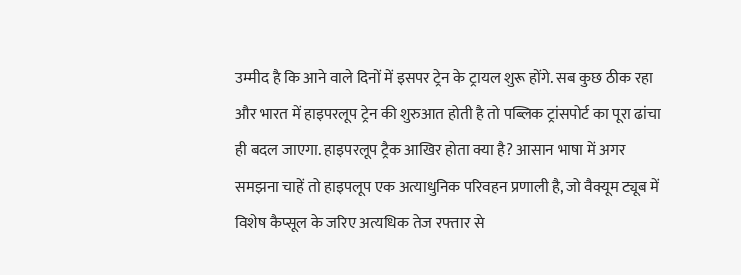उम्मीद है कि आने वाले दिनों में इसपर ट्रेन के ट्रायल शुरू होंगे. सब कुछ ठीक रहा और भारत में हाइपरलूप ट्रेन की शुरुआत होती है तो पब्लिक ट्रांसपोर्ट का पूरा ढांचा ही बदल जाएगा. हाइपरलूप ट्रैक आखिर होता क्या है? आसान भाषा में अगर समझना चाहें तो हाइपलूप एक अत्याधुनिक परिवहन प्रणाली है, जो वैक्यूम ट्यूब में विशेष कैप्सूल के जरिए अत्यधिक तेज रफ्तार से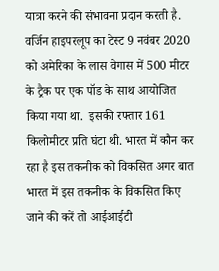यात्रा करने की संभावना प्रदान करती है. वर्जिन हाइपरलूप का टेस्ट 9 नवंबर 2020 को अमेरिका के लास वेगास में 500 मीटर के ट्रैक पर एक पॉड के साथ आयोजित किया गया था.  इसकी रफ्तार 161 किलोमीटर प्रति घंटा थी. भारत में कौन कर रहा है इस तकनीक को विकसित अगर बात भारत में इस तकनीक के विकसित किए जाने की करें तो आईआईटी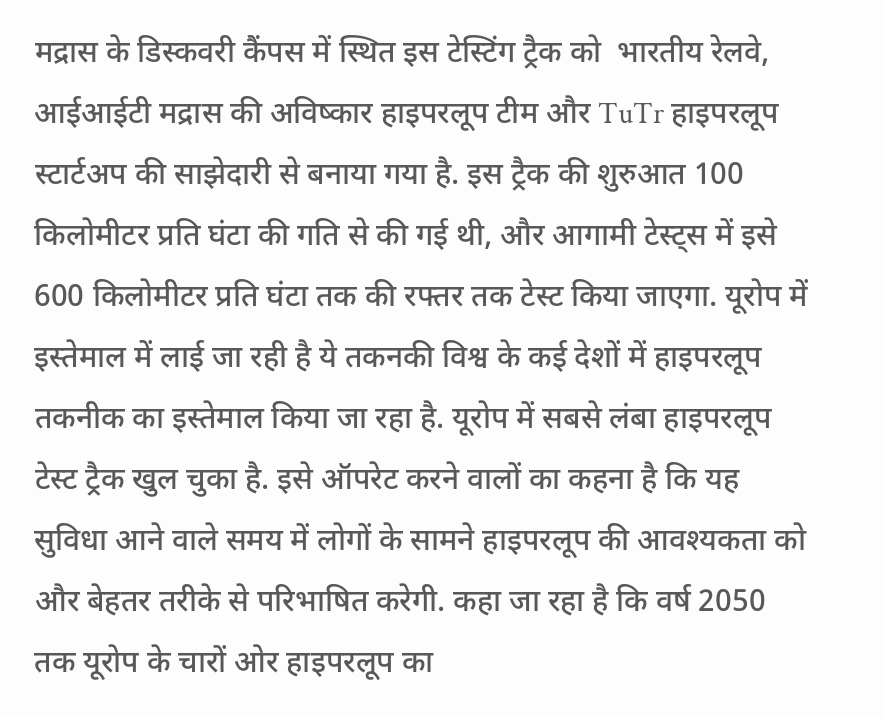मद्रास के डिस्कवरी कैंपस में स्थित इस टेस्टिंग ट्रैक को  भारतीय रेलवे, आईआईटी मद्रास की अविष्कार हाइपरलूप टीम और TuTr हाइपरलूप स्टार्टअप की साझेदारी से बनाया गया है. इस ट्रैक की शुरुआत 100 किलोमीटर प्रति घंटा की गति से की गई थी, और आगामी टेस्ट्स में इसे 600 किलोमीटर प्रति घंटा तक की रफ्तर तक टेस्ट किया जाएगा. यूरोप में इस्तेमाल में लाई जा रही है ये तकनकी विश्व के कई देशों में हाइपरलूप तकनीक का इस्तेमाल किया जा रहा है. यूरोप में सबसे लंबा हाइपरलूप टेस्ट ट्रैक खुल चुका है. इसे ऑपरेट करने वालों का कहना है कि यह सुविधा आने वाले समय में लोगों के सामने हाइपरलूप की आवश्यकता को और बेहतर तरीके से परिभाषित करेगी. कहा जा रहा है कि वर्ष 2050 तक यूरोप के चारों ओर हाइपरलूप का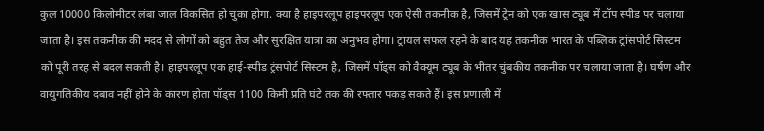कुल 10000 किलोमीटर लंबा जाल विकसित हो चुका होगा. क्या है हाइपरलूप हाइपरलूप एक ऐसी तकनीक है, जिसमें ट्रेन को एक खास ट्यूब में टॉप स्पीड पर चलाया जाता है। इस तकनीक की मदद से लोगों को बहुत तेज और सुरक्षित यात्रा का अनुभव होगा। ट्रायल सफल रहने के बाद यह तकनीक भारत के पब्लिक ट्रांसपोर्ट सिस्टम को पूरी तरह से बदल सकती है। हाइपरलूप एक हाई-स्पीड ट्रंसपोर्ट सिस्टम है, जिसमें पॉड्स को वैक्यूम ट्यूब के भीतर चुंबकीय तकनीक पर चलाया जाता है। घर्षण और वायुगतिकीय दबाव नहीं होने के कारण होता पॉड्स 1100 किमी प्रति घंटे तक की रफ्तार पकड़ सकते हैं। इस प्रणाली में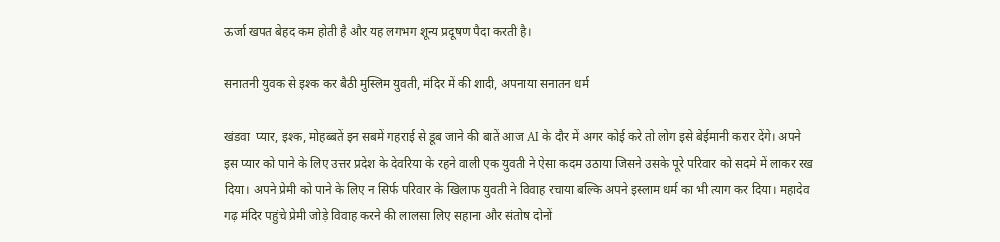ऊर्जा खपत बेहद कम होती है और यह लगभग शून्य प्रदूषण पैदा करती है।

सनातनी युवक से इश्क कर बैठी मुस्लिम युवती, मंदिर में की शादी, अपनाया सनातन धर्म

खंडवा  प्यार, इश्क, मोहब्बतें इन सबमें गहराई से डूब जाने की बातें आज AI के दौर में अगर कोई करे तो लोग इसे बेईमानी करार देंगे। अपने इस प्यार को पाने के लिए उत्तर प्रदेश के देवरिया के रहने वाली एक युवती ने ऐसा कदम उठाया जिसने उसके पूरे परिवार को सदमे में लाकर रख दिया। अपने प्रेमी को पाने के लिए न सिर्फ परिवार के खिलाफ युवती ने विवाह रचाया बल्कि अपने इस्लाम धर्म का भी त्याग कर दिया। महादेव गढ़ मंदिर पहुंचे प्रेमी जोड़े विवाह करने की लालसा लिए सहाना और संतोष दोनों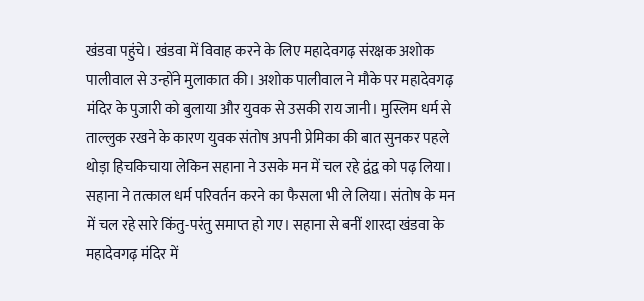खंडवा पहुंचे। खंडवा में विवाह करने के लिए महादेवगढ़ संरक्षक अशोक पालीवाल से उन्होंने मुलाकात की। अशोक पालीवाल ने मौके पर महादेवगढ़ मंदिर के पुजारी को बुलाया और युवक से उसकी राय जानी। मुस्लिम धर्म से ताल्लुक रखने के कारण युवक संतोष अपनी प्रेमिका की बात सुनकर पहले थोड़ा हिचकिचाया लेकिन सहाना ने उसके मन में चल रहे द्वंद्व को पढ़ लिया। सहाना ने तत्काल धर्म परिवर्तन करने का फैसला भी ले लिया। संतोष के मन में चल रहे सारे किंतु-परंतु समाप्त हो गए। सहाना से बनीं शारदा खंडवा के महादेवगढ़ मंदिर में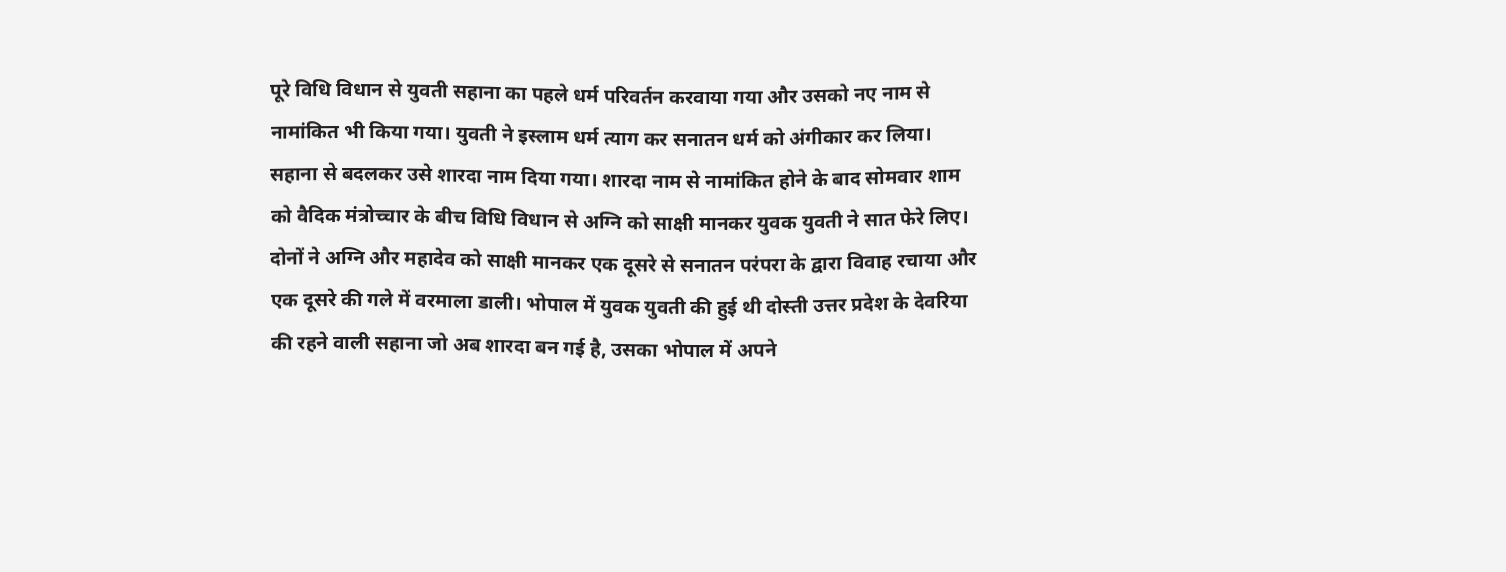पूरे विधि विधान से युवती सहाना का पहले धर्म परिवर्तन करवाया गया और उसको नए नाम से नामांकित भी किया गया। युवती ने इस्लाम धर्म त्याग कर सनातन धर्म को अंगीकार कर लिया। सहाना से बदलकर उसे शारदा नाम दिया गया। शारदा नाम से नामांकित होने के बाद सोमवार शाम को वैदिक मंत्रोच्चार के बीच विधि विधान से अग्नि को साक्षी मानकर युवक युवती ने सात फेरे लिए। दोनों ने अग्नि और महादेव को साक्षी मानकर एक दूसरे से सनातन परंपरा के द्वारा विवाह रचाया और एक दूसरे की गले में वरमाला डाली। भोपाल में युवक युवती की हुई थी दोस्ती उत्तर प्रदेश के देवरिया की रहने वाली सहाना जो अब शारदा बन गई है, उसका भोपाल में अपने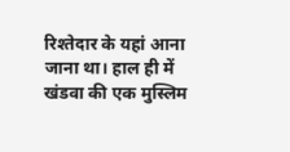रिश्तेदार के यहां आना जाना था। हाल ही में खंडवा की एक मुस्लिम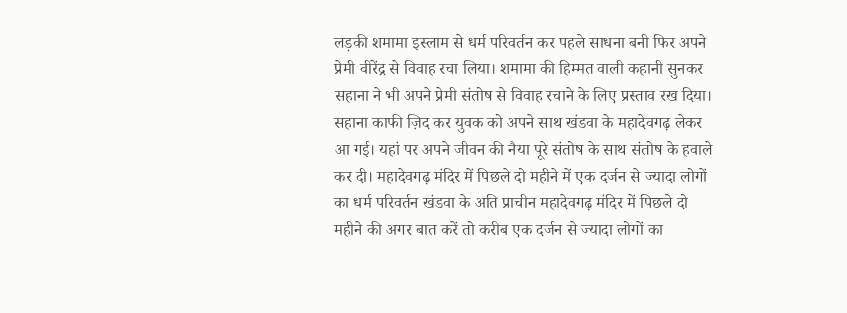लड़की शमामा इस्लाम से धर्म परिवर्तन कर पहले साधना बनी फिर अपने प्रेमी वीरेंद्र से विवाह रचा लिया। शमामा की हिम्मत वाली कहानी सुनकर सहाना ने भी अपने प्रेमी संतोष से विवाह रचाने के लिए प्रस्ताव रख दिया। सहाना काफी ज़िद कर युवक को अपने साथ खंडवा के महादेवगढ़ लेकर आ गई। यहां पर अपने जीवन की नैया पूरे संतोष के साथ संतोष के हवाले कर दी। महादेवगढ़ मंदिर में पिछले दो महीने में एक दर्जन से ज्यादा लोगों का धर्म परिवर्तन खंडवा के अति प्राचीन महादेवगढ़ मंदिर में पिछले दो महीने की अगर बात करें तो करीब एक दर्जन से ज्यादा लोगों का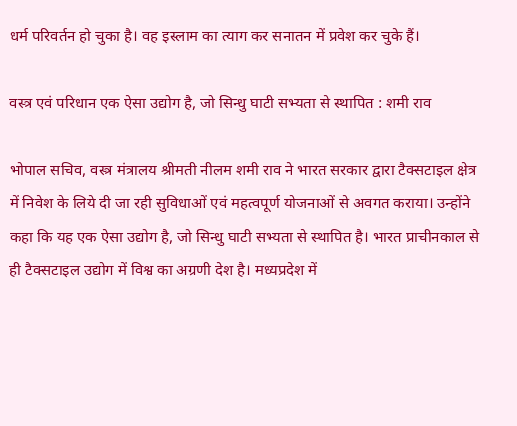धर्म परिवर्तन हो चुका है। वह इस्लाम का त्याग कर सनातन में प्रवेश कर चुके हैं।

वस्त्र एवं परिधान एक ऐसा उद्योग है, जो सिन्धु घाटी सभ्यता से स्थापित : शमी राव

भोपाल सचिव, वस्त्र मंत्रालय श्रीमती नीलम शमी राव ने भारत सरकार द्वारा टैक्सटाइल क्षेत्र में निवेश के लिये दी जा रही सुविधाओं एवं महत्वपूर्ण योजनाओं से अवगत कराया। उन्होंने कहा कि यह एक ऐसा उद्योग है, जो सिन्धु घाटी सभ्यता से स्थापित है। भारत प्राचीनकाल से ही टैक्सटाइल उद्योग में विश्व का अग्रणी देश है। मध्यप्रदेश में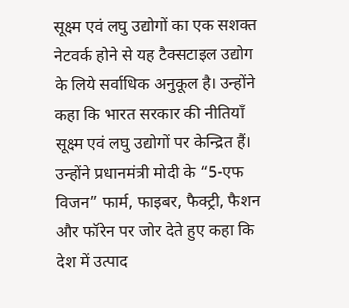सूक्ष्म एवं लघु उद्योगों का एक सशक्त नेटवर्क होने से यह टैक्सटाइल उद्योग के लिये सर्वाधिक अनुकूल है। उन्होंने कहा कि भारत सरकार की नीतियाँ सूक्ष्म एवं लघु उद्योगों पर केन्द्रित हैं। उन्होंने प्रधानमंत्री मोदी के “5-एफ विजन” फार्म, फाइबर, फैक्ट्री, फैशन और फॉरेन पर जोर देते हुए कहा कि देश में उत्पाद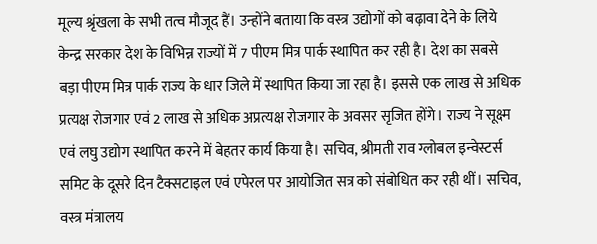मूल्य श्रृंखला के सभी तत्व मौजूद हैं। उन्होंने बताया कि वस्त्र उद्योगों को बढ़ावा देने के लिये केन्द्र सरकार देश के विभिन्न राज्यों में 7 पीएम मित्र पार्क स्थापित कर रही है। देश का सबसे बड़ा पीएम मित्र पार्क राज्य के धार जिले में स्थापित किया जा रहा है। इससे एक लाख से अधिक प्रत्यक्ष रोजगार एवं 2 लाख से अधिक अप्रत्यक्ष रोजगार के अवसर सृजित होंगे। राज्य ने सूक्ष्म एवं लघु उद्योग स्थापित करने में बेहतर कार्य किया है। सचिव, श्रीमती राव ग्लोबल इन्वेस्टर्स समिट के दूसरे दिन टैक्सटाइल एवं एपेरल पर आयोजित सत्र को संबोधित कर रही थीं। सचिव, वस्त्र मंत्रालय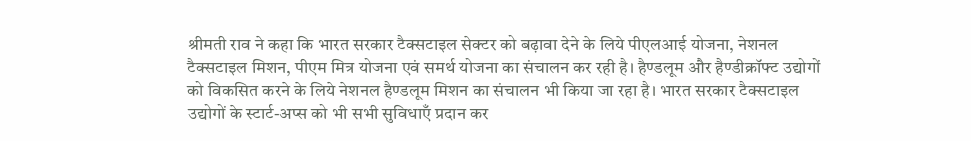श्रीमती राव ने कहा कि भारत सरकार टैक्सटाइल सेक्टर को बढ़ावा देने के लिये पीएलआई योजना, नेशनल टैक्सटाइल मिशन, पीएम मित्र योजना एवं समर्थ योजना का संचालन कर रही है। हैण्डलूम और हैण्डीक्रॉफ्ट उद्योगों को विकसित करने के लिये नेशनल हैण्डलूम मिशन का संचालन भी किया जा रहा है। भारत सरकार टैक्सटाइल उद्योगों के स्टार्ट-अप्स को भी सभी सुविधाएँ प्रदान कर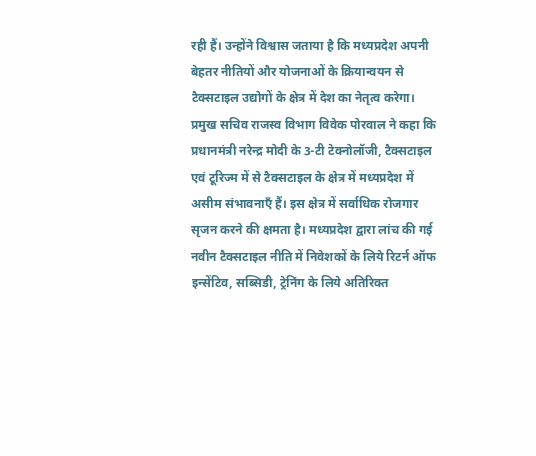रही हैं। उन्होंने विश्वास जताया है कि मध्यप्रदेश अपनी बेहतर नीतियों और योजनाओं के क्रियान्वयन से टैक्सटाइल उद्योगों के क्षेत्र में देश का नेतृत्व करेगा। प्रमुख सचिव राजस्व विभाग विवेक पोरवाल ने कहा कि प्रधानमंत्री नरेन्द्र मोदी के 3-टी टेक्नोलॉजी, टैक्सटाइल एवं टूरिज्म में से टैक्सटाइल के क्षेत्र में मध्यप्रदेश में असीम संभावनाएँ हैं। इस क्षेत्र में सर्वाधिक रोजगार सृजन करने की क्षमता है। मध्यप्रदेश द्वारा लांच की गई नवीन टैक्सटाइल नीति में निवेशकों के लिये रिटर्न ऑफ इन्सेंटिव, सब्सिडी, ट्रेनिंग के लिये अतिरिक्त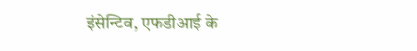इंसेन्टिव, एफडीआई के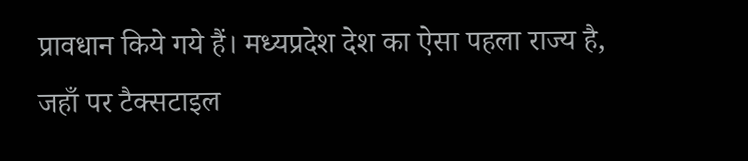प्रावधान किये गये हैं। मध्यप्रदेश देश का ऐसा पहला राज्य है, जहाँ पर टैक्सटाइल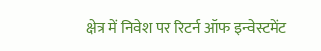क्षेत्र में निवेश पर रिटर्न ऑफ इन्वेस्टमेंट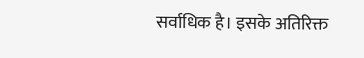सर्वाधिक है। इसके अतिरिक्त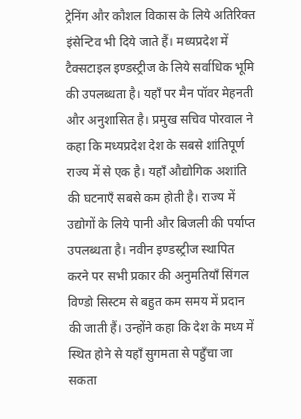ट्रेनिंग और कौशल विकास के लिये अतिरिक्त इंसेन्टिव भी दिये जाते हैं। मध्यप्रदेश में टैक्सटाइल इण्डस्ट्रीज के लिये सर्वाधिक भूमि की उपलब्धता है। यहाँ पर मैन पॉवर मेहनती और अनुशासित है। प्रमुख सचिव पोरवाल ने कहा कि मध्यप्रदेश देश के सबसे शांतिपूर्ण राज्य में से एक है। यहाँ औद्योगिक अशांति की घटनाएँ सबसे कम होती है। राज्य में उद्योगों के लिये पानी और बिजली की पर्याप्त उपलब्धता है। नवीन इण्डस्ट्रीज स्थापित करने पर सभी प्रकार की अनुमतियाँ सिंगल विण्डो सिस्टम से बहुत कम समय में प्रदान की जाती हैं। उन्होंने कहा कि देश के मध्य में स्थित होने से यहाँ सुगमता से पहुँचा जा सकता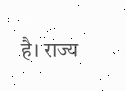है। राज्य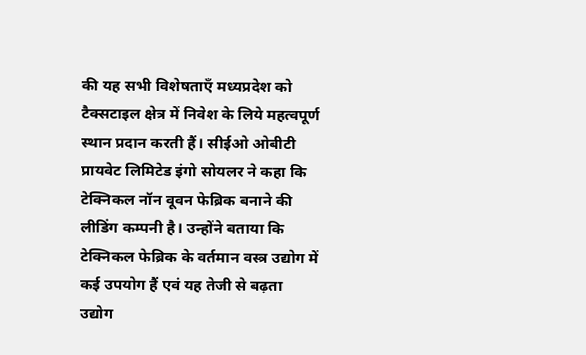की यह सभी विशेषताएँ मध्यप्रदेश को टैक्सटाइल क्षेत्र में निवेश के लिये महत्वपूर्ण स्थान प्रदान करती हैं। सीईओ ओबीटी प्रायवेट लिमिटेड इंगो सोयलर ने कहा कि टेक्निकल नॉन वूवन फेब्रिक बनाने की लीडिंग कम्पनी है। उन्होंने बताया कि टेक्निकल फेब्रिक के वर्तमान वस्त्र उद्योग में कई उपयोग हैं एवं यह तेजी से बढ़ता उद्योग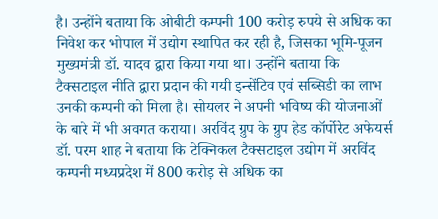है। उन्होंने बताया कि ओबीटी कम्पनी 100 करोड़ रुपये से अधिक का निवेश कर भोपाल में उद्योग स्थापित कर रही है, जिसका भूमि-पूजन मुख्यमंत्री डॉ. यादव द्वारा किया गया था। उन्होंने बताया कि टैक्सटाइल नीति द्वारा प्रदान की गयी इन्सेंटिव एवं सब्सिडी का लाभ उनकी कम्पनी को मिला है। सोयलर ने अपनी भविष्य की योजनाओं के बारे में भी अवगत कराया। अरविंद ग्रुप के ग्रुप हेड कॉर्पोरेट अफेयर्स डॉ. परम शाह ने बताया कि टेक्निकल टैक्सटाइल उद्योग में अरविंद कम्पनी मध्यप्रदेश में 800 करोड़ से अधिक का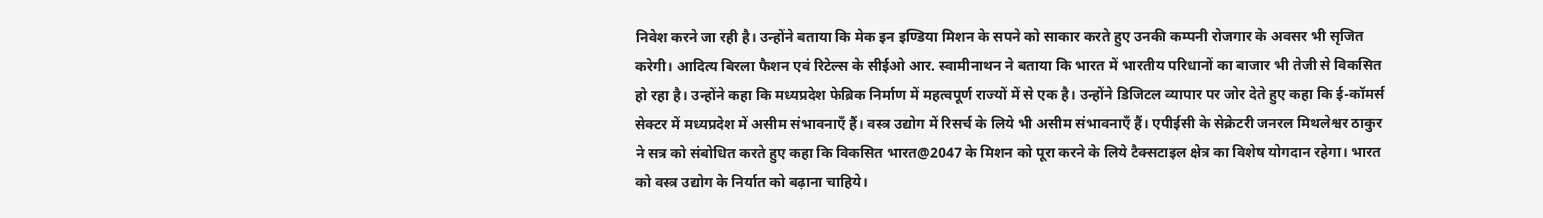निवेश करने जा रही है। उन्होंने बताया कि मेक इन इण्डिया मिशन के सपने को साकार करते हुए उनकी कम्पनी रोजगार के अवसर भी सृजित करेगी। आदित्य बिरला फैशन एवं रिटेल्स के सीईओ आर. स्वामीनाथन ने बताया कि भारत में भारतीय परिधानों का बाजार भी तेजी से विकसित हो रहा है। उन्होंने कहा कि मध्यप्रदेश फेब्रिक निर्माण में महत्वपूर्ण राज्यों में से एक है। उन्होंने डिजिटल व्यापार पर जोर देते हुए कहा कि ई-कॉमर्स सेक्टर में मध्यप्रदेश में असीम संभावनाएँ हैं। वस्त्र उद्योग में रिसर्च के लिये भी असीम संभावनाएँ हैं। एपीईसी के सेक्रेटरी जनरल मिथलेश्वर ठाकुर ने सत्र को संबोधित करते हुए कहा कि विकसित भारत@2047 के मिशन को पूरा करने के लिये टैक्सटाइल क्षेत्र का विशेष योगदान रहेगा। भारत को वस्त्र उद्योग के निर्यात को बढ़ाना चाहिये।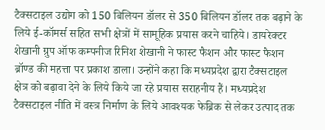टैक्सटाइल उद्योग को 150 बिलियन डॉलर से 350 बिलियन डॉलर तक बढ़ाने के लिये ई-कॉमर्स सहित सभी क्षेत्रों में सामूहिक प्रयास करने चाहिये। डायरेक्टर शेखानी ग्रुप ऑफ कम्पनीज रिनिश शेखानी ने फास्ट फैशन और फास्ट फैशन ब्रॉण्ड की महत्ता पर प्रकाश डाला। उन्होंने कहा कि मध्यप्रदेश द्वारा टैक्सटाइल क्षेत्र को बढ़ावा देने के लिये किये जा रहे प्रयास सराहनीय हैं। मध्यप्रदेश टैक्सटाइल नीति में वस्त्र निर्माण के लिये आवश्यक फेब्रिक से लेकर उत्पाद तक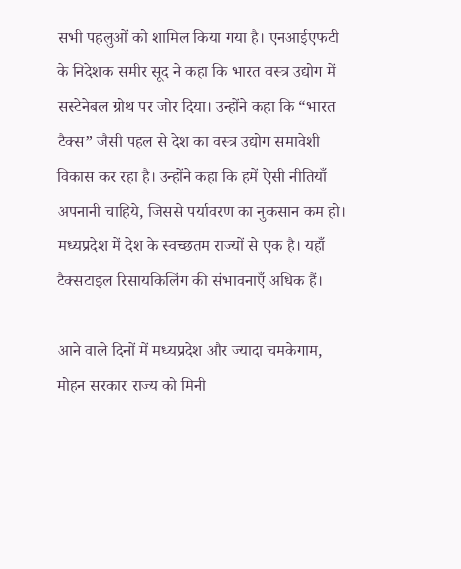सभी पहलुओं को शामिल किया गया है। एनआईएफटी के निदेशक समीर सूद ने कहा कि भारत वस्त्र उद्योग में सस्टेनेबल ग्रोथ पर जोर दिया। उन्होंने कहा कि “भारत टैक्स” जैसी पहल से देश का वस्त्र उद्योग समावेशी विकास कर रहा है। उन्होंने कहा कि हमें ऐसी नीतियाँ अपनानी चाहिये, जिससे पर्यावरण का नुकसान कम हो। मध्यप्रदेश में देश के स्वच्छतम राज्यों से एक है। यहाँ टैक्सटाइल रिसायकिलिंग की संभावनाएँ अधिक हैं।

आने वाले दिनों में मध्यप्रदेश और ज्यादा चमकेगाम, मोहन सरकार राज्य को मिनी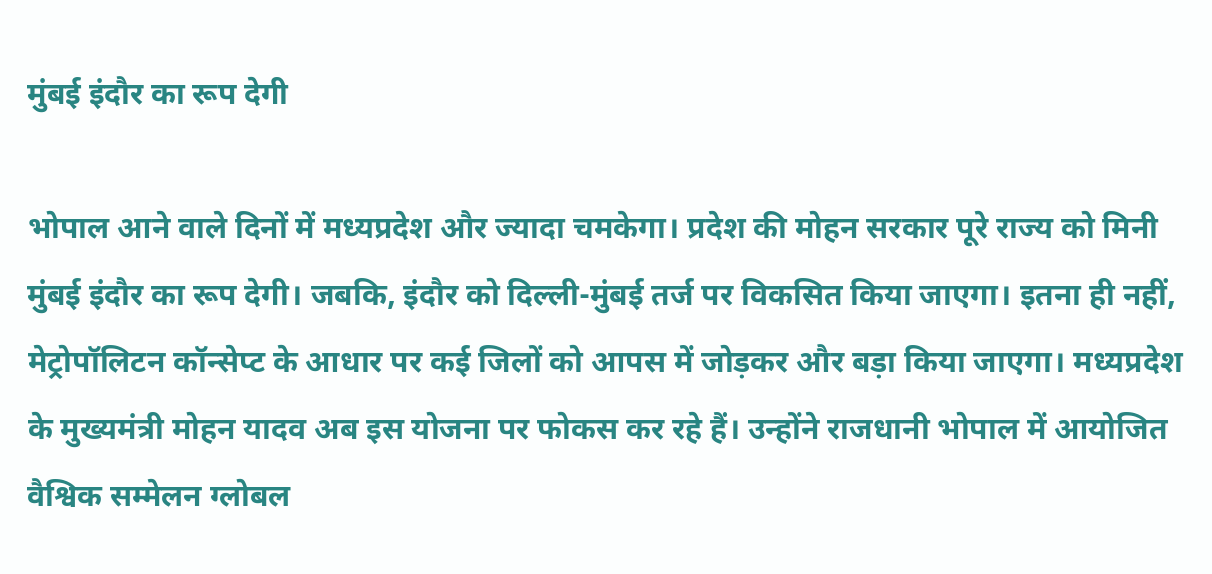मुंबई इंदौर का रूप देगी

भोपाल आने वाले दिनों में मध्यप्रदेश और ज्यादा चमकेगा। प्रदेश की मोहन सरकार पूरे राज्य को मिनी मुंबई इंदौर का रूप देगी। जबकि, इंदौर को दिल्ली-मुंबई तर्ज पर विकसित किया जाएगा। इतना ही नहीं, मेट्रोपॉलिटन कॉन्सेप्ट के आधार पर कई जिलों को आपस में जोड़कर और बड़ा किया जाएगा। मध्यप्रदेश के मुख्यमंत्री मोहन यादव अब इस योजना पर फोकस कर रहे हैं। उन्होंने राजधानी भोपाल में आयोजित वैश्विक सम्मेलन ग्लोबल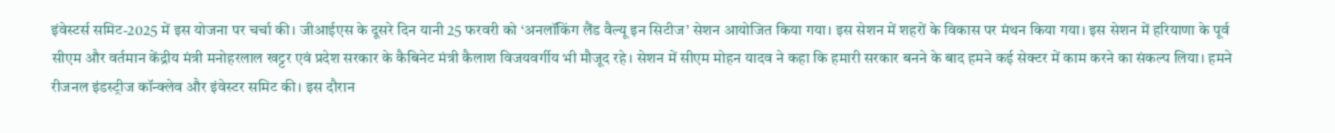इंवेस्टर्स समिट-2025 में इस योजना पर चर्चा की। जीआईएस के दूसरे दिन यानी 25 फरवरी को ‘अनलॉकिंग लैंड वैल्यू इन सिटीज’ सेशन आयोजित किया गया। इस सेशन में शहरों के विकास पर मंथन किया गया। इस सेशन में हरियाणा के पूर्व सीएम और वर्तमान केंद्रीय मंत्री मनोहरलाल खट्टर एवं प्रदेश सरकार के कैबिनेट मंत्री कैलाश विजयवर्गीय भी मौजूद रहे। सेशन में सीएम मोहन यादव ने कहा कि हमारी सरकार बनने के बाद हमने कई सेक्टर में काम करने का संकल्प लिया। हमने रीजनल इंडस्ट्रीज कॉन्क्लेव और इंवेस्टर समिट की। इस दौरान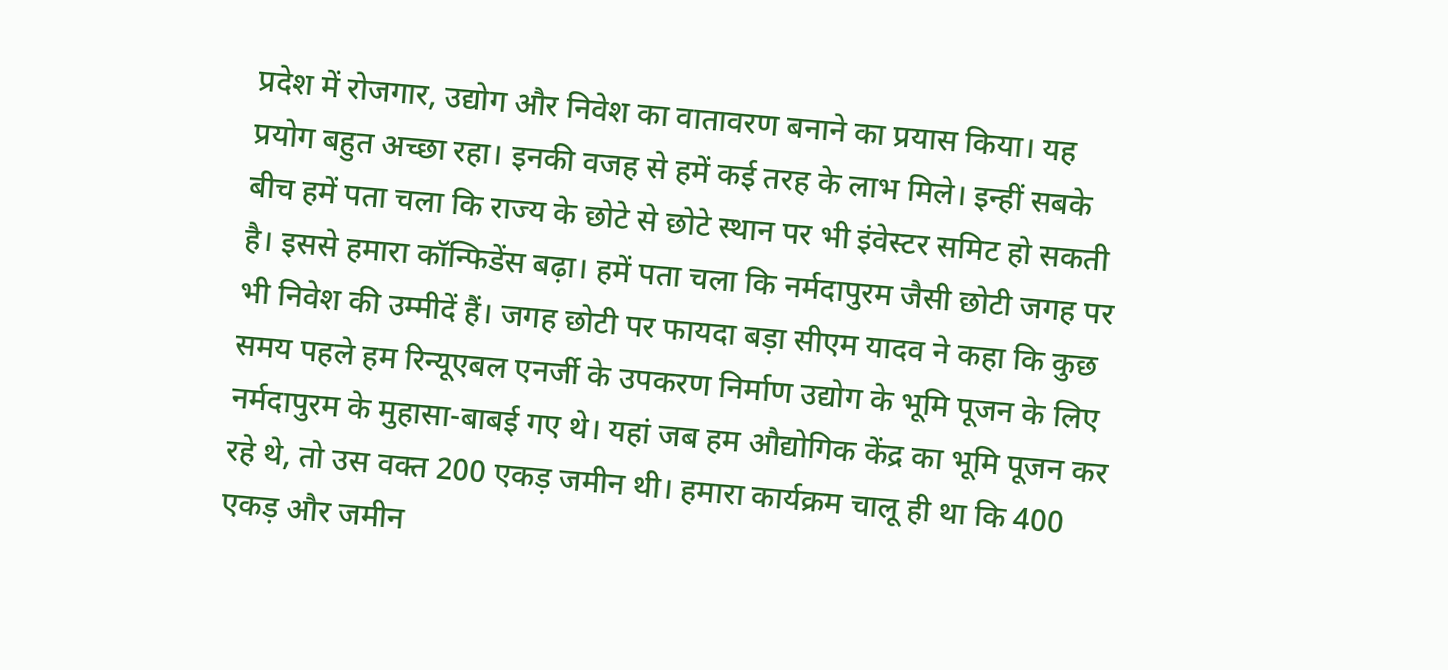प्रदेश में रोजगार, उद्योग और निवेश का वातावरण बनाने का प्रयास किया। यह प्रयोग बहुत अच्छा रहा। इनकी वजह से हमें कई तरह के लाभ मिले। इन्हीं सबके बीच हमें पता चला कि राज्य के छोटे से छोटे स्थान पर भी इंवेस्टर समिट हो सकती है। इससे हमारा कॉन्फिडेंस बढ़ा। हमें पता चला कि नर्मदापुरम जैसी छोटी जगह पर भी निवेश की उम्मीदें हैं। जगह छोटी पर फायदा बड़ा सीएम यादव ने कहा कि कुछ समय पहले हम रिन्यूएबल एनर्जी के उपकरण निर्माण उद्योग के भूमि पूजन के लिए नर्मदापुरम के मुहासा-बाबई गए थे। यहां जब हम औद्योगिक केंद्र का भूमि पूजन कर रहे थे, तो उस वक्त 200 एकड़ जमीन थी। हमारा कार्यक्रम चालू ही था कि 400 एकड़ और जमीन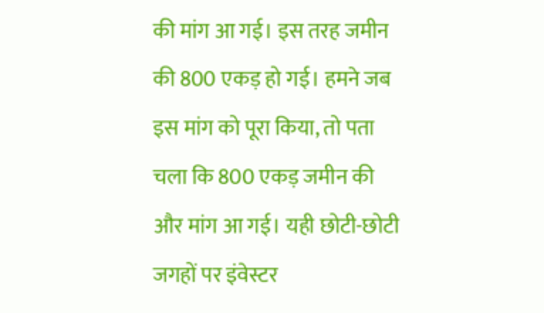की मांग आ गई। इस तरह जमीन की 800 एकड़ हो गई। हमने जब इस मांग को पूरा किया, तो पता चला कि 800 एकड़ जमीन की और मांग आ गई। यही छोटी-छोटी जगहों पर इंवेस्टर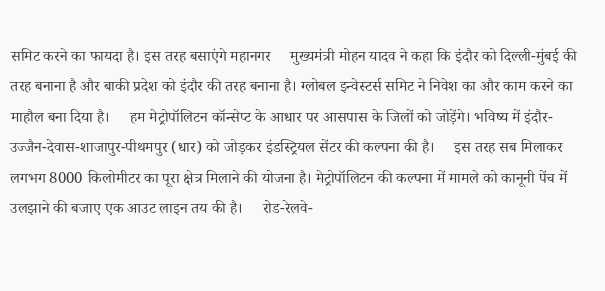समिट करने का फायदा है। इस तरह बसाएंगे महानगर     मुख्यमंत्री मोहन यादव ने कहा कि इंदौर को दिल्ली-मुंबई की तरह बनाना है और बाकी प्रदेश को इंदौर की तरह बनाना है। ग्लोबल इन्वेस्टर्स समिट ने निवेश का और काम करने का माहौल बना दिया है।     हम मेट्रोपॉलिटन कॉन्सेप्ट के आधार पर आसपास के जिलों को जोड़ेंगे। भविष्य में इंदौर-उज्जैन-देवास-शाजापुर-पीथमपुर (धार) को जोड़कर इंडस्ट्रियल सेंटर की कल्पना की है।     इस तरह सब मिलाकर लगभग 8000 किलोमीटर का पूरा क्षेत्र मिलाने की योजना है। मेट्रोपॉलिटन की कल्पना में मामले को कानूनी पेंच में उलझाने की बजाए एक आउट लाइन तय की है।     रोड-रेलवे-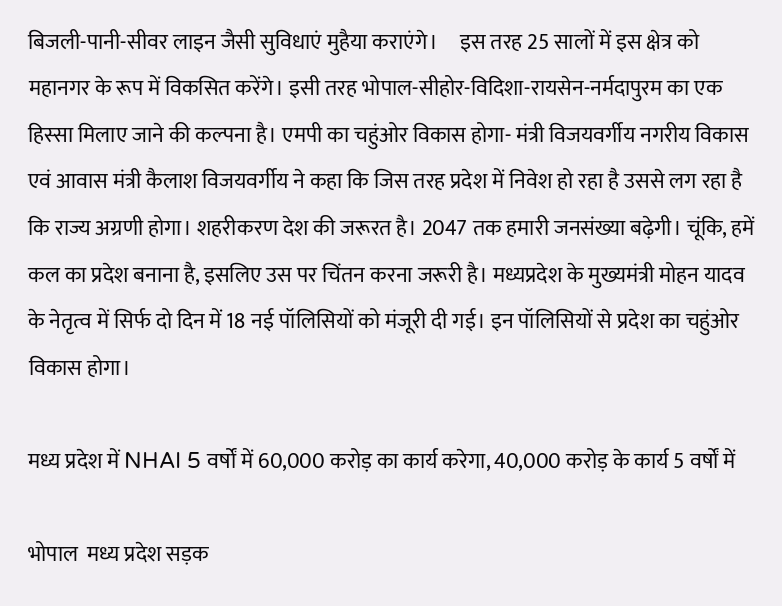बिजली-पानी-सीवर लाइन जैसी सुविधाएं मुहैया कराएंगे।     इस तरह 25 सालों में इस क्षेत्र को महानगर के रूप में विकसित करेंगे। इसी तरह भोपाल-सीहोर-विदिशा-रायसेन-नर्मदापुरम का एक हिस्सा मिलाए जाने की कल्पना है। एमपी का चहुंओर विकास होगा- मंत्री विजयवर्गीय नगरीय विकास एवं आवास मंत्री कैलाश विजयवर्गीय ने कहा कि जिस तरह प्रदेश में निवेश हो रहा है उससे लग रहा है कि राज्य अग्रणी होगा। शहरीकरण देश की जरूरत है। 2047 तक हमारी जनसंख्या बढ़ेगी। चूंकि, हमें कल का प्रदेश बनाना है, इसलिए उस पर चिंतन करना जरूरी है। मध्यप्रदेश के मुख्यमंत्री मोहन यादव के नेतृत्व में सिर्फ दो दिन में 18 नई पॉलिसियों को मंजूरी दी गई। इन पॉलिसियों से प्रदेश का चहुंओर विकास होगा।

मध्य प्रदेश में NHAI 5 वर्षों में 60,000 करोड़ का कार्य करेगा, 40,000 करोड़ के कार्य 5 वर्षों में

भोपाल  मध्य प्रदेश सड़क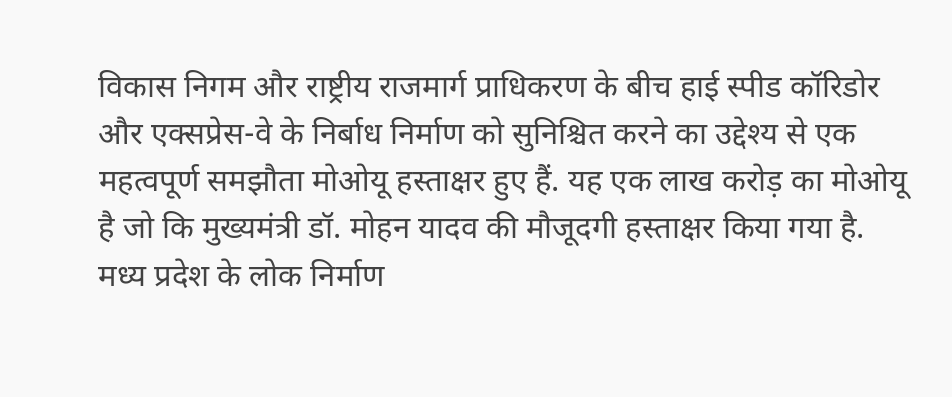विकास निगम और राष्ट्रीय राजमार्ग प्राधिकरण के बीच हाई स्पीड कॉरिडोर और एक्सप्रेस-वे के निर्बाध निर्माण को सुनिश्चित करने का उद्देश्य से एक महत्वपूर्ण समझौता मोओयू हस्ताक्षर हुए हैं. यह एक लाख करोड़ का मोओयू है जो कि मुख्यमंत्री डॉ. मोहन यादव की मौजूदगी हस्ताक्षर किया गया है. मध्य प्रदेश के लोक निर्माण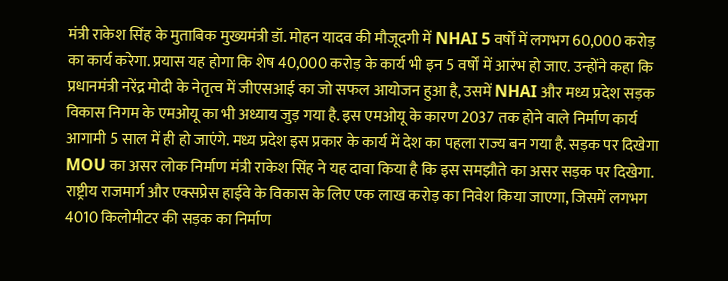मंत्री राकेश सिंह के मुताबिक मुख्यमंत्री डॉ. मोहन यादव की मौजूदगी में NHAI 5 वर्षों में लगभग 60,000 करोड़ का कार्य करेगा. प्रयास यह होगा कि शेष 40,000 करोड़ के कार्य भी इन 5 वर्षों में आरंभ हो जाए. उन्होंने कहा कि प्रधानमंत्री नरेंद्र मोदी के नेतृत्व में जीएसआई का जो सफल आयोजन हुआ है, उसमें NHAI और मध्य प्रदेश सड़क विकास निगम के एमओयू का भी अध्याय जुड़ गया है. इस एमओयू के कारण 2037 तक होने वाले निर्माण कार्य आगामी 5 साल में ही हो जाएंगे. मध्य प्रदेश इस प्रकार के कार्य में देश का पहला राज्य बन गया है. सड़क पर दिखेगा MOU का असर लोक निर्माण मंत्री राकेश सिंह ने यह दावा किया है कि इस समझौते का असर सड़क पर दिखेगा. राष्ट्रीय राजमार्ग और एक्सप्रेस हाईवे के विकास के लिए एक लाख करोड़ का निवेश किया जाएगा, जिसमें लगभग 4010 किलोमीटर की सड़क का निर्माण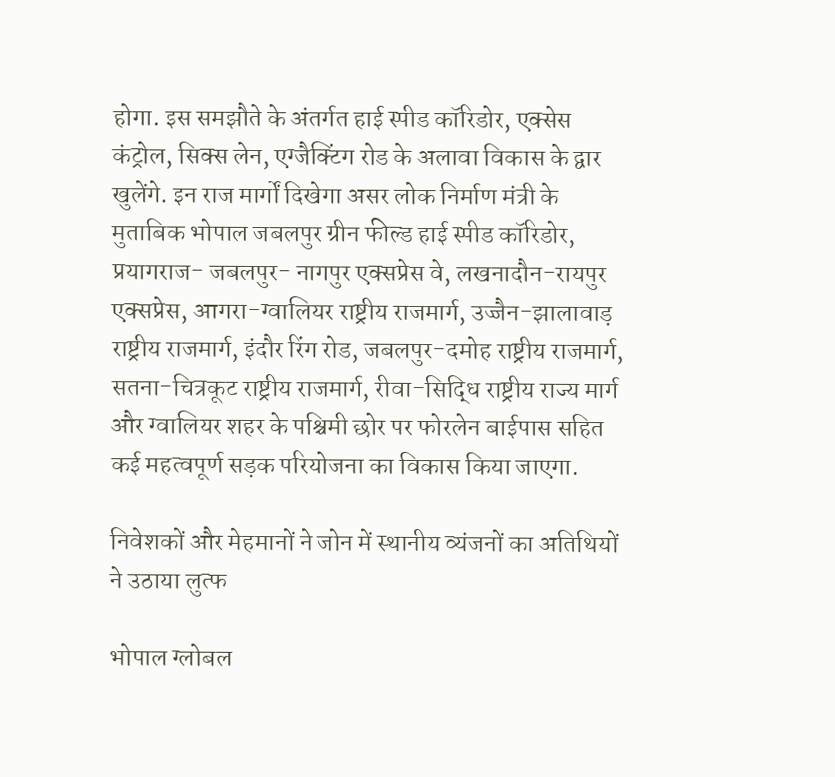होगा. इस समझौते के अंतर्गत हाई स्पीड कॉरिडोर, एक्सेस कंट्रोल, सिक्स लेन, एग्जैक्टिंग रोड के अलावा विकास के द्वार खुलेंगे. इन राज मार्गों दिखेगा असर लोक निर्माण मंत्री के मुताबिक भोपाल जबलपुर ग्रीन फील्ड हाई स्पीड कॉरिडोर, प्रयागराज- जबलपुर- नागपुर एक्सप्रेस वे, लखनादौन-रायपुर एक्सप्रेस, आगरा-ग्वालियर राष्ट्रीय राजमार्ग, उज्जैन-झालावाड़ राष्ट्रीय राजमार्ग, इंदौर रिंग रोड, जबलपुर-दमोह राष्ट्रीय राजमार्ग, सतना-चित्रकूट राष्ट्रीय राजमार्ग, रीवा-सिद्धि राष्ट्रीय राज्य मार्ग और ग्वालियर शहर के पश्चिमी छोर पर फोरलेन बाईपास सहित कई महत्वपूर्ण सड़क परियोजना का विकास किया जाएगा.

निवेशकों और मेहमानों ने जोन में स्थानीय व्यंजनों का अतिथियों ने उठाया लुत्फ

भोपाल ग्लोबल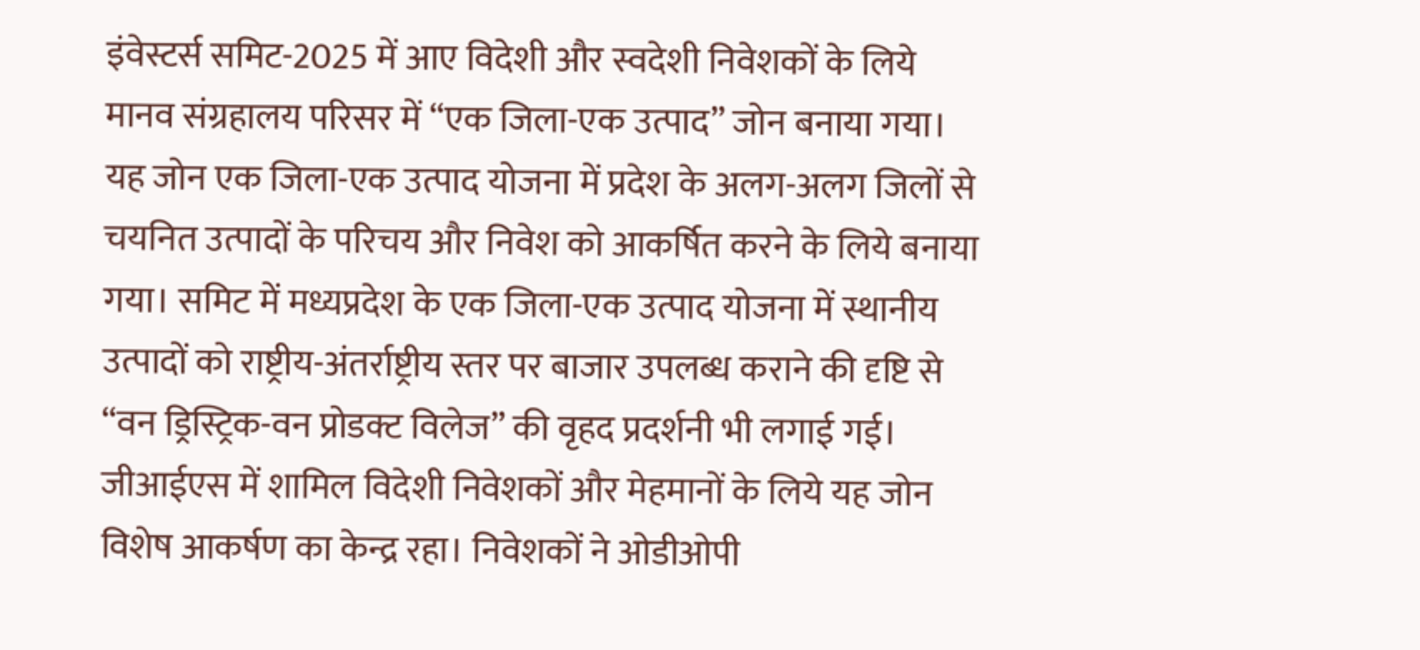इंवेस्टर्स समिट-2025 में आए विदेशी और स्वदेशी निवेशकों के लिये मानव संग्रहालय परिसर में “एक जिला-एक उत्पाद” जोन बनाया गया। यह जोन एक जिला-एक उत्पाद योजना में प्रदेश के अलग-अलग जिलों से चयनित उत्पादों के परिचय और निवेश को आकर्षित करने के लिये बनाया गया। समिट में मध्यप्रदेश के एक जिला-एक उत्पाद योजना में स्थानीय उत्पादों को राष्ट्रीय-अंतर्राष्ट्रीय स्तर पर बाजार उपलब्ध कराने की दृष्टि से “वन ड्रिस्ट्रिक-वन प्रोडक्ट विलेज” की वृहद प्रदर्शनी भी लगाई गई। जीआईएस में शामिल विदेशी निवेशकों और मेहमानों के लिये यह जोन विशेष आकर्षण का केन्द्र रहा। निवेशकों ने ओडीओपी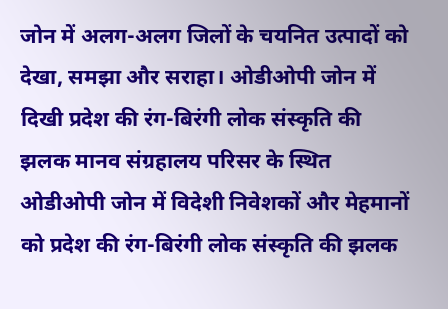जोन में अलग-अलग जिलों के चयनित उत्पादों को देखा, समझा और सराहा। ओडीओपी जोन में दिखी प्रदेश की रंग-बिरंगी लोक संस्कृति की झलक मानव संग्रहालय परिसर के स्थित ओडीओपी जोन में विदेशी निवेशकों और मेहमानों को प्रदेश की रंग-बिरंगी लोक संस्कृति की झलक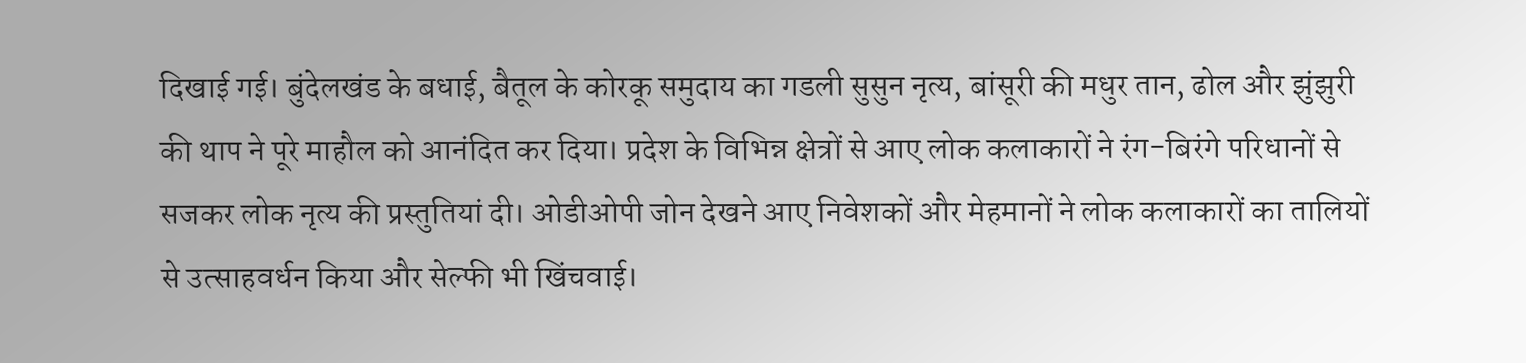दिखाई गई। बुंदेलखंड के बधाई, बैतूल के कोरकू समुदाय का गडली सुसुन नृत्य, बांसूरी की मधुर तान, ढोल और झुंझुरी की थाप ने पूरे माहौल को आनंदित कर दिया। प्रदेश के विभिन्न क्षेत्रों से आए लोक कलाकारों ने रंग-बिरंगे परिधानों से सजकर लोक नृत्य की प्रस्तुतियां दी। ओडीओपी जोन देखने आए निवेशकों और मेहमानों ने लोक कलाकारों का तालियों से उत्साहवर्धन किया और सेल्फी भी खिंचवाई।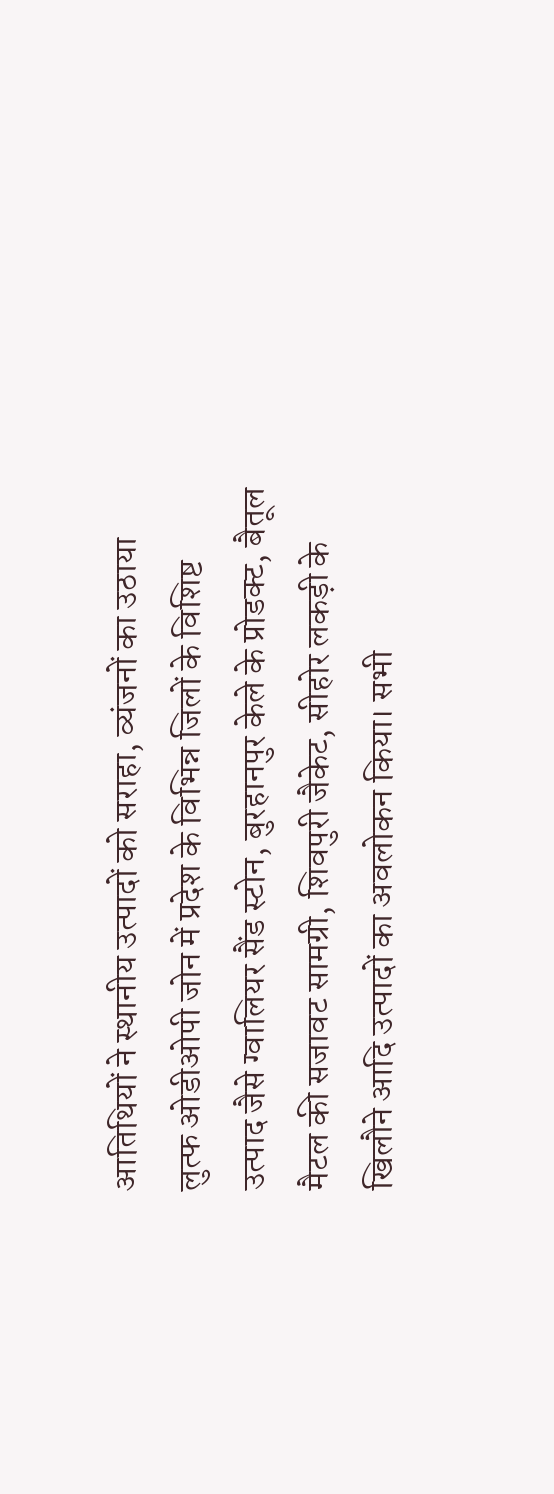आतिथियों ने स्थानीय उत्पादों को सराहा, व्यंजनों का उठाया लुत्फ ओडीओपी जोन में प्रदेश के विभिन्न जिलों के विशिष्ट उत्पाद जैसे ग्वालियर सैंड स्टोन, बुरहानपुर केले के प्रोडक्ट, बैतूल मैटल की सजावट सामग्री, शिवपुरी जैकेट, सीहोर लकड़ी के खिलौने आदि उत्पादों का अवलोकन किया। सभी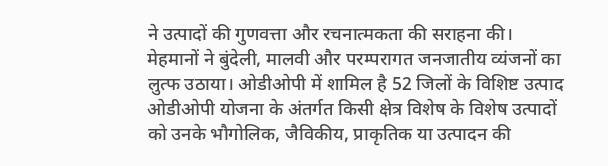ने उत्पादों की गुणवत्ता और रचनात्मकता की सराहना की। मेहमानों ने बुंदेली, मालवी और परम्परागत जनजातीय व्यंजनों का लुत्फ उठाया। ओडीओपी में शामिल है 52 जिलों के विशिष्ट उत्पाद ओडीओपी योजना के अंतर्गत किसी क्षेत्र विशेष के विशेष उत्पादों को उनके भौगोलिक, जैविकीय, प्राकृतिक या उत्पादन की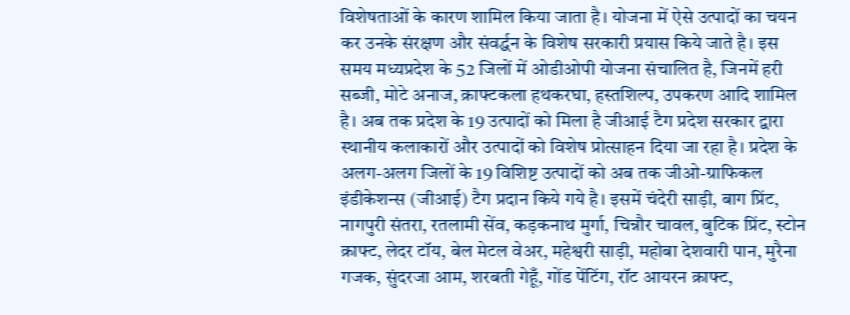विशेषताओं के कारण शामिल किया जाता है। योजना में ऐसे उत्पादों का चयन कर उनके संरक्षण और संवर्द्धन के विशेष सरकारी प्रयास किये जाते है। इस समय मध्यप्रदेश के 52 जिलों में ओडीओपी योजना संचालित है, जिनमें हरी सब्जी, मोटे अनाज, क्राफ्टकला हथकरघा, हस्तशिल्प, उपकरण आदि शामिल है। अब तक प्रदेश के 19 उत्पादों को मिला है जीआई टैग प्रदेश सरकार द्वारा स्थानीय कलाकारों और उत्पादों को विशेष प्रोत्साहन दिया जा रहा है। प्रदेश के अलग-अलग जिलों के 19 विशिष्ट उत्पादों को अब तक जीओ-ग्राफिकल इंडीकेशन्स (जीआई) टैग प्रदान किये गये है। इसमें चंदेरी साड़ी, बाग प्रिंट, नागपुरी संतरा, रतलामी सेंव, कड़कनाथ मुर्गा, चिन्नौर चावल, बुटिक प्रिंट, स्टोन क्राफ्ट, लेदर टॉय, बेल मेटल वेअर, महेश्वरी साड़ी, महोबा देशवारी पान, मुरैना गजक, सुंदरजा आम, शरबती गेहूँ, गोंड पेंटिंग, रॉट आयरन क्राफ्ट,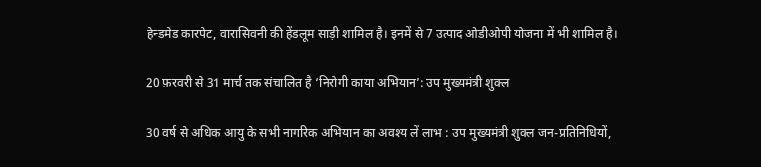हेन्डमेड कारपेट, वारासिवनी की हेंडलूम साड़ी शामिल है। इनमें से 7 उत्पाद ओडीओपी योजना में भी शामिल है।

20 फ़रवरी से 31 मार्च तक संचालित है ‘निरोगी काया अभियान’: उप मुख्यमंत्री शुक्ल

30 वर्ष से अधिक आयु के सभी नागरिक अभियान का अवश्य लें लाभ : उप मुख्यमंत्री शुक्ल जन-प्रतिनिधियों,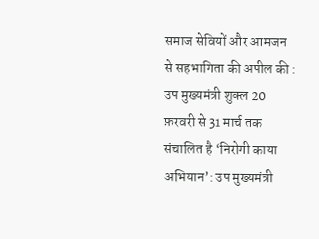समाज सेवियों और आमजन से सहभागिता की अपील की : उप मुख्यमंत्री शुक्ल 20 फ़रवरी से 31 मार्च तक संचालित है ‘निरोगी काया अभियान’: उप मुख्यमंत्री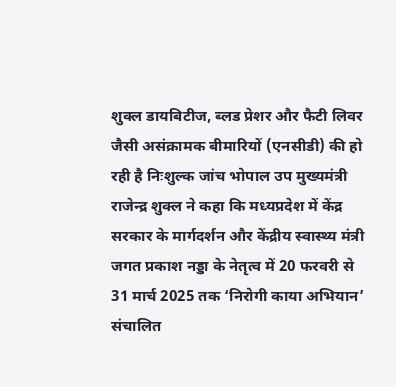शुक्ल डायबिटीज, ब्लड प्रेशर और फैटी लिवर जैसी असंक्रामक बीमारियों (एनसीडी) की हो रही है निःशुल्क जांच भोपाल उप मुख्यमंत्री राजेन्द्र शुक्ल ने कहा कि मध्यप्रदेश में केंद्र सरकार के मार्गदर्शन और केंद्रीय स्वास्थ्य मंत्री जगत प्रकाश नड्डा के नेतृत्व में 20 फरवरी से 31 मार्च 2025 तक ‘निरोगी काया अभियान’ संचालित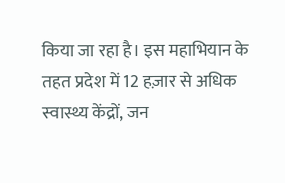किया जा रहा है। इस महाभियान के तहत प्रदेश में 12 हज़ार से अधिक स्वास्थ्य केंद्रों, जन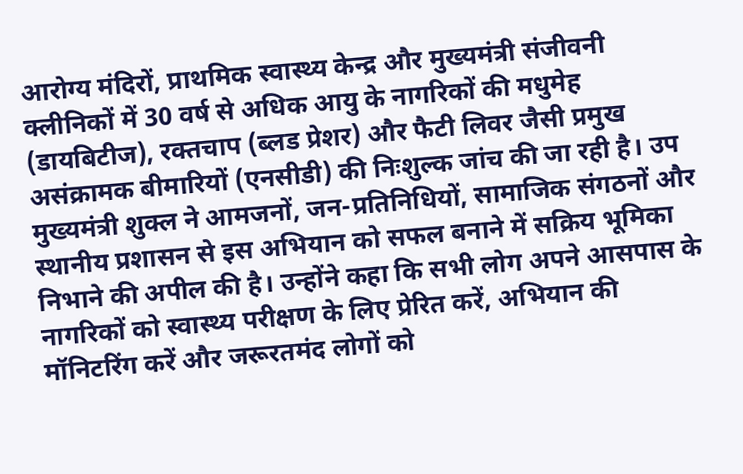आरोग्य मंदिरों, प्राथमिक स्वास्थ्य केन्द्र और मुख्यमंत्री संजीवनी क्लीनिकों में 30 वर्ष से अधिक आयु के नागरिकों की मधुमेह (डायबिटीज), रक्तचाप (ब्लड प्रेशर) और फैटी लिवर जैसी प्रमुख असंक्रामक बीमारियों (एनसीडी) की निःशुल्क जांच की जा रही है। उप मुख्यमंत्री शुक्ल ने आमजनों, जन-प्रतिनिधियों, सामाजिक संगठनों और स्थानीय प्रशासन से इस अभियान को सफल बनाने में सक्रिय भूमिका निभाने की अपील की है। उन्होंने कहा कि सभी लोग अपने आसपास के नागरिकों को स्वास्थ्य परीक्षण के लिए प्रेरित करें, अभियान की मॉनिटरिंग करें और जरूरतमंद लोगों को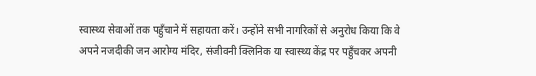स्वास्थ्य सेवाओं तक पहुँचाने में सहायता करें। उन्होंने सभी नागरिकों से अनुरोध किया कि वे अपने नजदीकी जन आरोग्य मंदिर, संजीवनी क्लिनिक या स्वास्थ्य केंद्र पर पहुँचकर अपनी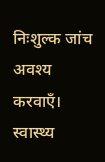निःशुल्क जांच अवश्य करवाएँ। स्वास्थ्य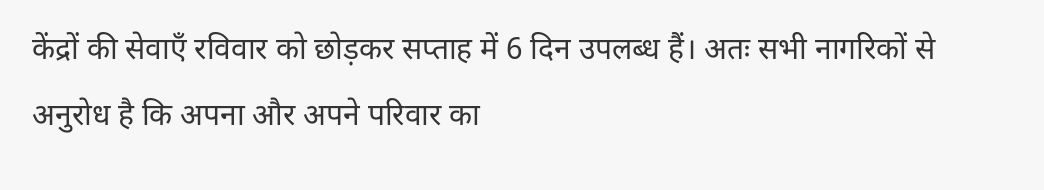केंद्रों की सेवाएँ रविवार को छोड़कर सप्ताह में 6 दिन उपलब्ध हैं। अतः सभी नागरिकों से अनुरोध है कि अपना और अपने परिवार का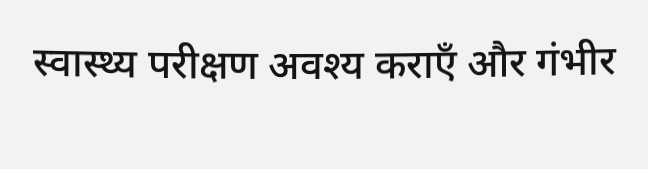स्वास्थ्य परीक्षण अवश्य कराएँ और गंभीर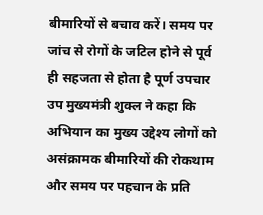बीमारियों से बचाव करें। समय पर जांच से रोगों के जटिल होने से पूर्व ही सहजता से होता है पूर्ण उपचार उप मुख्यमंत्री शुक्ल ने कहा कि अभियान का मुख्य उद्देश्य लोगों को असंक्रामक बीमारियों की रोकथाम और समय पर पहचान के प्रति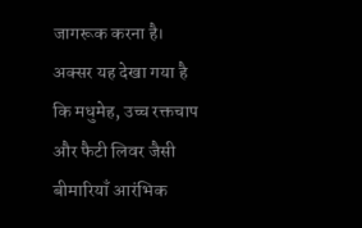जागरूक करना है। अक्सर यह देखा गया है कि मधुमेह, उच्च रक्तचाप और फैटी लिवर जैसी बीमारियाँ आरंभिक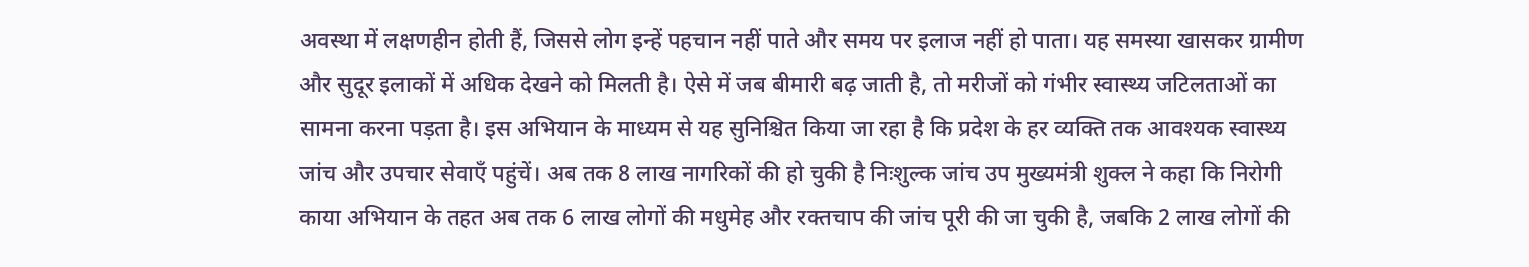अवस्था में लक्षणहीन होती हैं, जिससे लोग इन्हें पहचान नहीं पाते और समय पर इलाज नहीं हो पाता। यह समस्या खासकर ग्रामीण और सुदूर इलाकों में अधिक देखने को मिलती है। ऐसे में जब बीमारी बढ़ जाती है, तो मरीजों को गंभीर स्वास्थ्य जटिलताओं का सामना करना पड़ता है। इस अभियान के माध्यम से यह सुनिश्चित किया जा रहा है कि प्रदेश के हर व्यक्ति तक आवश्यक स्वास्थ्य जांच और उपचार सेवाएँ पहुंचें। अब तक 8 लाख नागरिकों की हो चुकी है निःशुल्क जांच उप मुख्यमंत्री शुक्ल ने कहा कि निरोगी काया अभियान के तहत अब तक 6 लाख लोगों की मधुमेह और रक्तचाप की जांच पूरी की जा चुकी है, जबकि 2 लाख लोगों की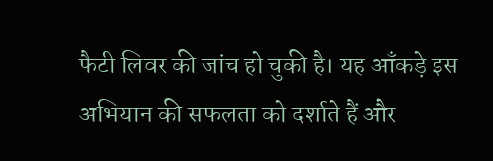फैटी लिवर की जांच हो चुकी है। यह आँकड़े इस अभियान की सफलता को दर्शाते हैं और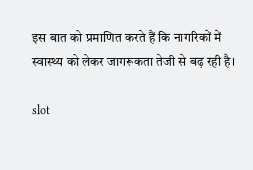इस बात को प्रमाणित करते हैं कि नागरिकों में स्वास्थ्य को लेकर जागरूकता तेजी से बढ़ रही है।

slot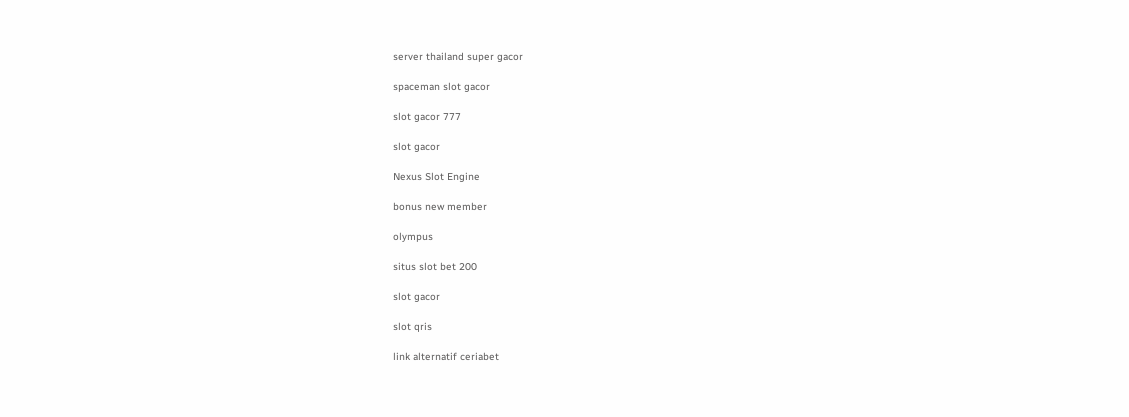server thailand super gacor

spaceman slot gacor

slot gacor 777

slot gacor

Nexus Slot Engine

bonus new member

olympus

situs slot bet 200

slot gacor

slot qris

link alternatif ceriabet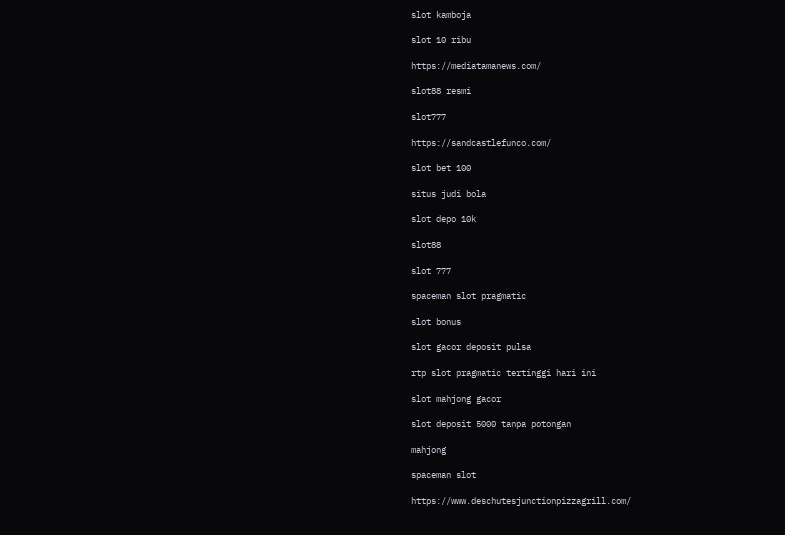slot kamboja

slot 10 ribu

https://mediatamanews.com/

slot88 resmi

slot777

https://sandcastlefunco.com/

slot bet 100

situs judi bola

slot depo 10k

slot88

slot 777

spaceman slot pragmatic

slot bonus

slot gacor deposit pulsa

rtp slot pragmatic tertinggi hari ini

slot mahjong gacor

slot deposit 5000 tanpa potongan

mahjong

spaceman slot

https://www.deschutesjunctionpizzagrill.com/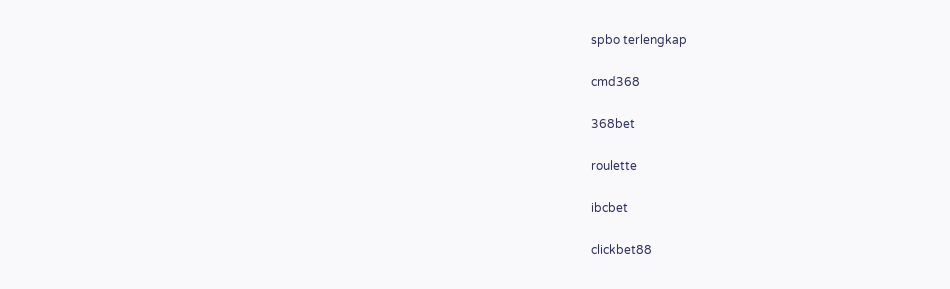spbo terlengkap

cmd368

368bet

roulette

ibcbet

clickbet88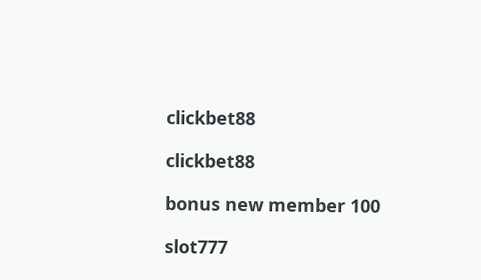clickbet88

clickbet88

bonus new member 100

slot777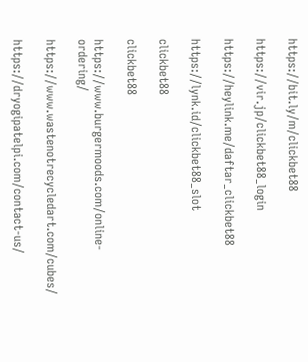https://bit.ly/m/clickbet88

https://vir.jp/clickbet88_login

https://heylink.me/daftar_clickbet88

https://lynk.id/clickbet88_slot

clickbet88

clickbet88

https://www.burgermoods.com/online-ordering/

https://www.wastenotrecycledart.com/cubes/

https://dryogipatelpi.com/contact-us/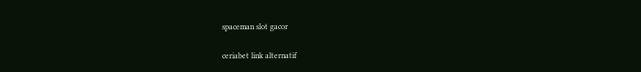spaceman slot gacor

ceriabet link alternatif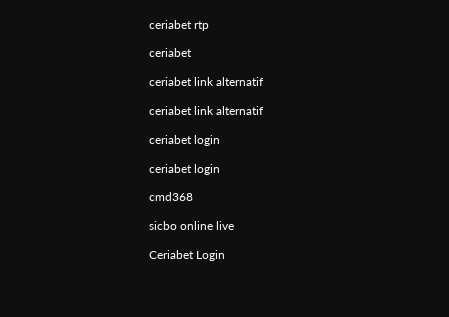ceriabet rtp

ceriabet

ceriabet link alternatif

ceriabet link alternatif

ceriabet login

ceriabet login

cmd368

sicbo online live

Ceriabet Login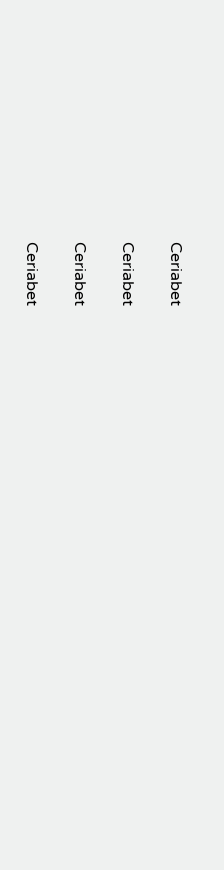Ceriabet

Ceriabet

Ceriabet

Ceriabet